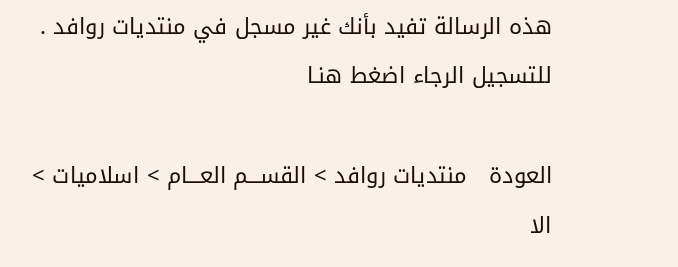هذه الرسالة تفيد بأنك غير مسجل في منتديات روافد . للتسجيل الرجاء اضغط هنـا

العودة   منتديات روافد > القســـم العـــام > اسلاميات > الا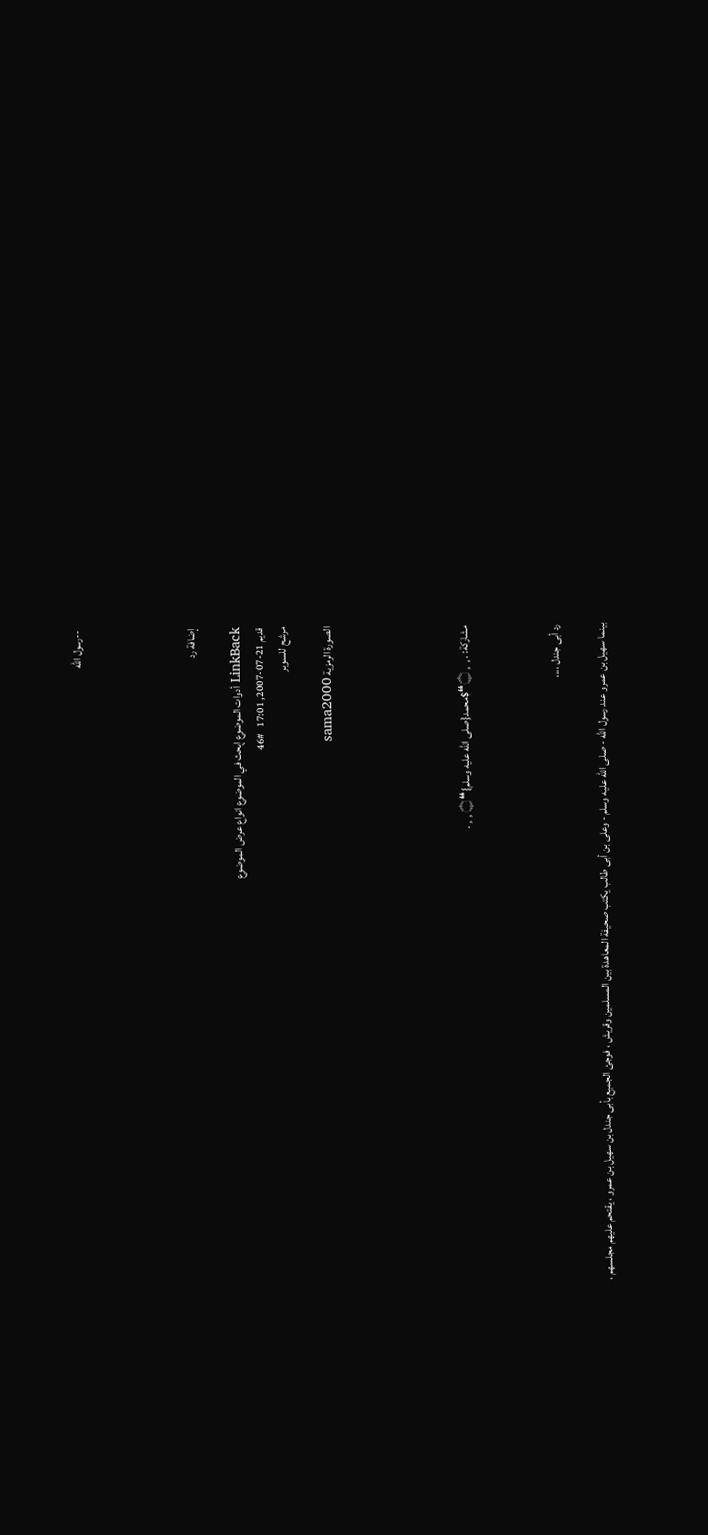--رسول الله




إضافة رد

LinkBack أدوات الموضوع إبحث في الموضوع انواع عرض الموضوع
قديم 21-07-2007, 17:01   #46
مرشح للسوبر

الصورة الرمزية sama2000





مشاركة: .¸¸۝❝$محمد{صلى الله عليه وسلم}❝۝¸¸.



رد أبى جندل ،،،،

بينما سهيل بن عمرو عند رسول الله - صلى الله عليه وسلم - وعلى بن أبى طالب يكتب صحيفة المعاهدة بين المسلمين وقريش ، فوجئ الجميع بأبى جندل بن سهيل بن عمرو ، يقتحم عليهم مجلسهم ،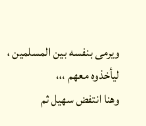ويرمى بنفسه بين المسلمين ، ليأخذوه معهم ،،،
وهنا انتفض سهيل ثم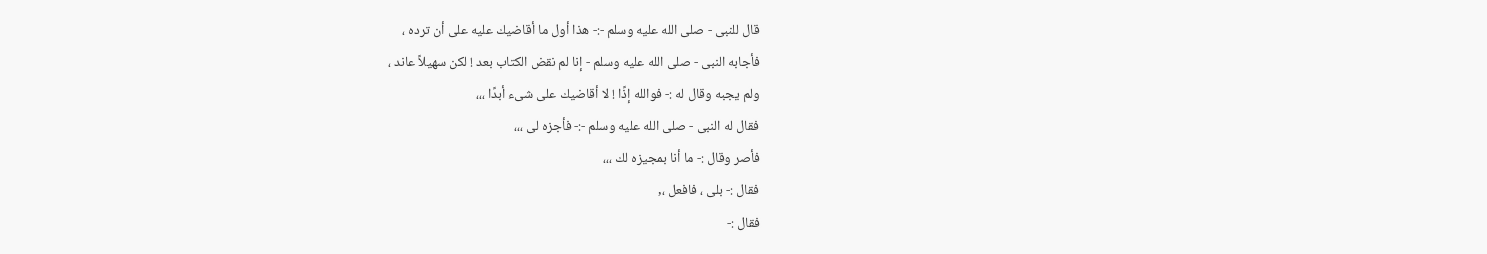قال للنبى - صلى الله عليه وسلم -:- هذا أول ما أقاضيك عليه على أن ترده ،
فأجابه النبى - صلى الله عليه وسلم - إنا لم نقض الكتاب بعد ! لكن سهيلاً عاند ،
ولم يجبه وقال له :- فوالله إذًا ! لا أقاضيك على شىء أبدًا ،،،
فقال له النبى - صلى الله عليه وسلم -:- فأجزه لى ،،،
فأصر وقال :- ما أنا بمجيزه لك ،،،
فقال :- بلى ، فافعل ،,
فقال :-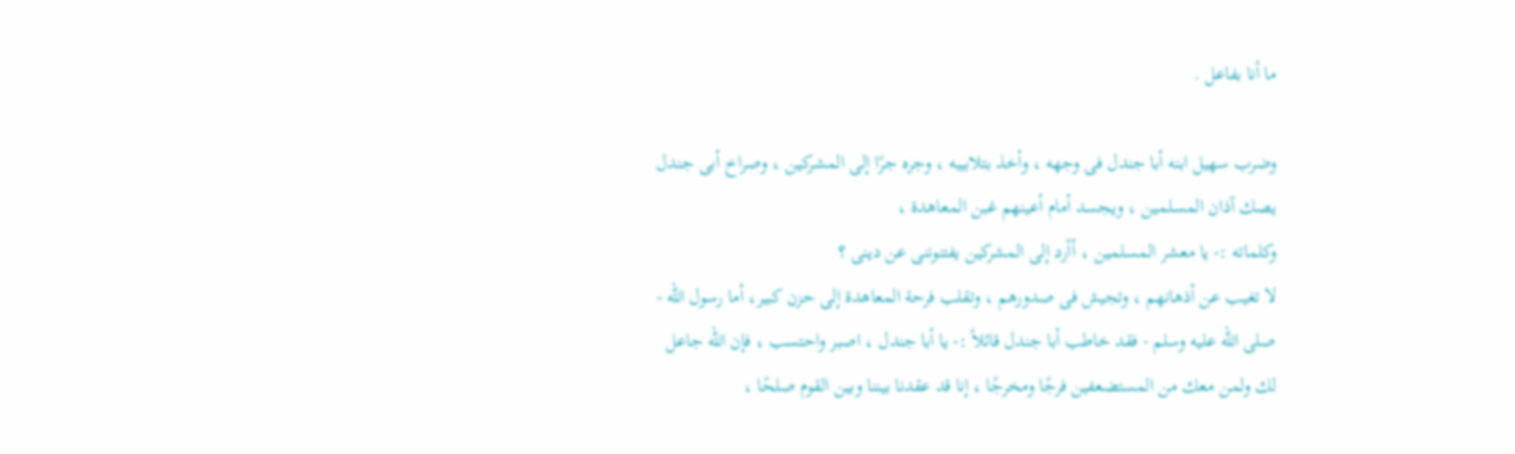ما أنا بفاعل .

وضرب سهيل ابنه أبا جندل فى وجهه ، وأخذ بتلابيبه ، وجره جرًا إلى المشركين ، وصراخ أبى جندل يصك آذان المسلمين ، ويجسد أمام أعينهم غبن المعاهدة ،
وكلماته :- يا معشر المسلمين ، أأرد إلى المشركين يفتنوننى عن دينى ؟
لا تغيب عن أذهانهم ، وتجيش فى صدورهم ، وتقلب فرحة المعاهدة إلى حزن كبير، أما رسول الله - صلى الله عليه وسلم - فقد خاطب أبا جندل قائلاً :- يا أبا جندل ، اصبر واحتسب ، فإن الله جاعل لك ولمن معك من المستضعفين فرجًا ومخرجًا ، إنا قد عقدنا بيننا وبين القوم صلحًا ،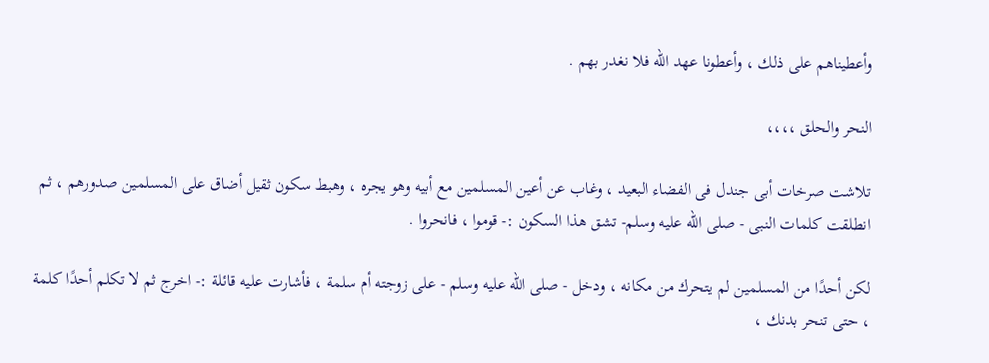وأعطيناهم على ذلك ، وأعطونا عهد الله فلا نغدر بهم .

النحر والحلق ،،،،

تلاشت صرخات أبى جندل فى الفضاء البعيد ، وغاب عن أعين المسلمين مع أبيه وهو يجره ، وهبط سكون ثقيل أضاق على المسلمين صدورهم ، ثم انطلقت كلمات النبى - صلى الله عليه وسلم- تشق هذا السكون :- قوموا ، فانحروا .

لكن أحدًا من المسلمين لم يتحرك من مكانه ، ودخل - صلى الله عليه وسلم - على زوجته أم سلمة ، فأشارت عليه قائلة :- اخرج ثم لا تكلم أحدًا كلمة ، حتى تنحر بدنك ،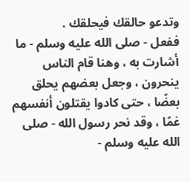وتدعو حالقك فيحلقك .
ففعل - صلى الله عليه وسلم - ما أشارت به ، وهنا قام الناس ينحرون ، وجعل بعضهم يحلق بعضًا ، حتى كادوا يقتلون أنفسهم غمًا ، وقد نحر رسول الله - صلى الله عليه وسلم -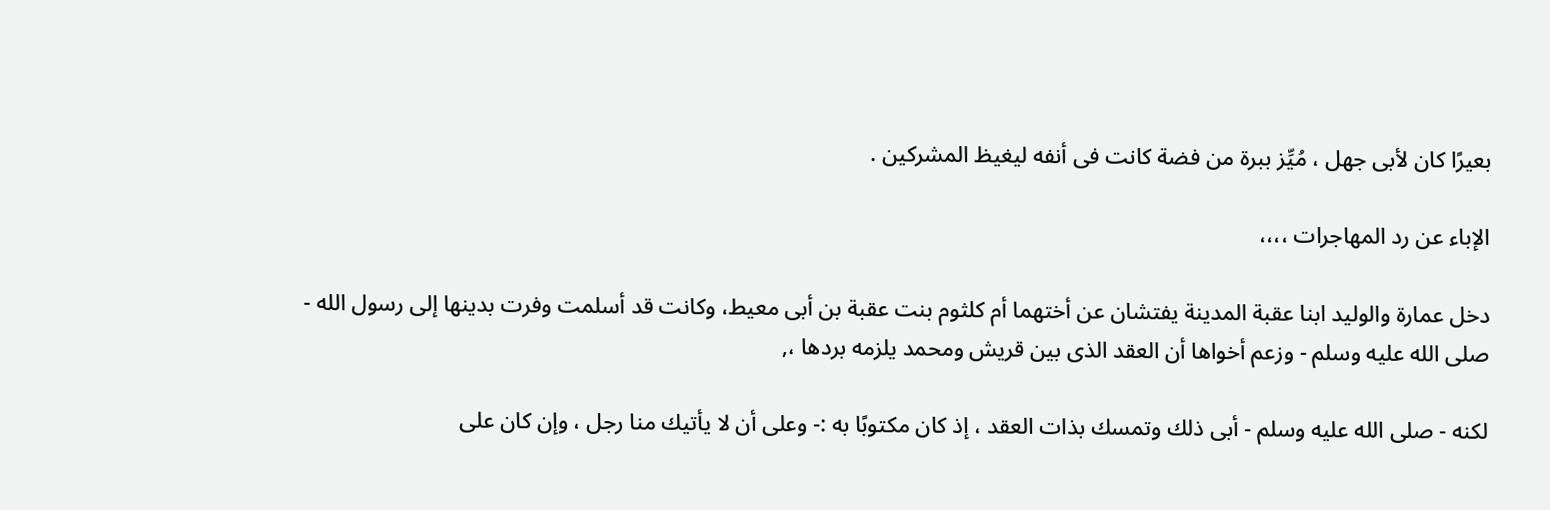بعيرًا كان لأبى جهل ، مُيِّز ببرة من فضة كانت فى أنفه ليغيظ المشركين .

الإباء عن رد المهاجرات ،،،،

دخل عمارة والوليد ابنا عقبة المدينة يفتشان عن أختهما أم كلثوم بنت عقبة بن أبى معيط، وكانت قد أسلمت وفرت بدينها إلى رسول الله - صلى الله عليه وسلم - وزعم أخواها أن العقد الذى بين قريش ومحمد يلزمه بردها ،,

لكنه - صلى الله عليه وسلم - أبى ذلك وتمسك بذات العقد ، إذ كان مكتوبًا به :- وعلى أن لا يأتيك منا رجل ، وإن كان على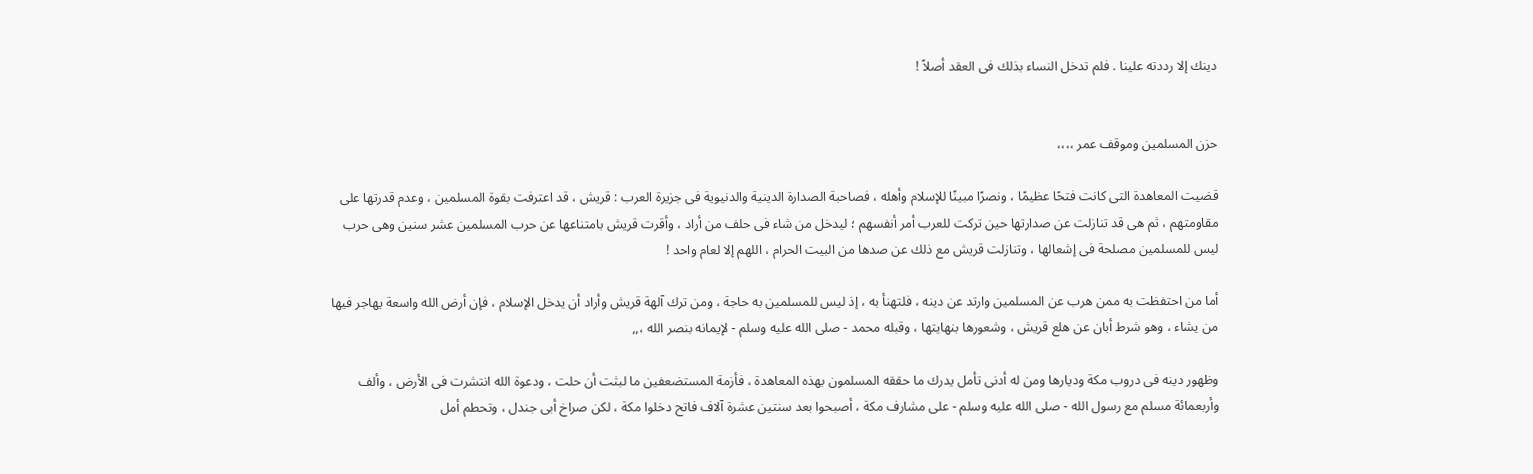دينك إلا رددته علينا . فلم تدخل النساء بذلك فى العقد أصلاً !


حزن المسلمين وموقف عمر ،،،،

قضيت المعاهدة التى كانت فتحًا عظيمًا ، ونصرًا مبينًا للإسلام وأهله ، فصاحبة الصدارة الدينية والدنيوية فى جزيرة العرب : قريش ، قد اعترفت بقوة المسلمين ، وعدم قدرتها على مقاومتهم ، ثم هى قد تنازلت عن صدارتها حين تركت للعرب أمر أنفسهم ؛ ليدخل من شاء فى حلف من أراد ، وأقرت قريش بامتناعها عن حرب المسلمين عشر سنين وهى حرب ليس للمسلمين مصلحة فى إشعالها ، وتنازلت قريش مع ذلك عن صدها من البيت الحرام ، اللهم إلا لعام واحد !

أما من احتفظت به ممن هرب عن المسلمين وارتد عن دينه ، فلتهنأ به ، إذ ليس للمسلمين به حاجة ، ومن ترك آلهة قريش وأراد أن يدخل الإسلام ، فإن أرض الله واسعة يهاجر فيها من يشاء ، وهو شرط أبان عن هلع قريش ، وشعورها بنهايتها ، وقبله محمد - صلى الله عليه وسلم - لإيمانه بنصر الله ،,,

وظهور دينه فى دروب مكة وديارها ومن له أدنى تأمل يدرك ما حققه المسلمون بهذه المعاهدة ، فأزمة المستضعفين ما لبثت أن حلت ، ودعوة الله انتشرت فى الأرض ، وألف وأربعمائة مسلم مع رسول الله - صلى الله عليه وسلم - على مشارف مكة ، أصبحوا بعد سنتين عشرة آلاف فاتح دخلوا مكة ، لكن صراخ أبى جندل ، وتحطم أمل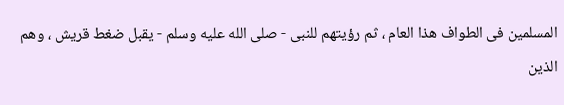المسلمين فى الطواف هذا العام ، ثم رؤيتهم للنبى - صلى الله عليه وسلم - يقبل ضغط قريش ، وهم الذين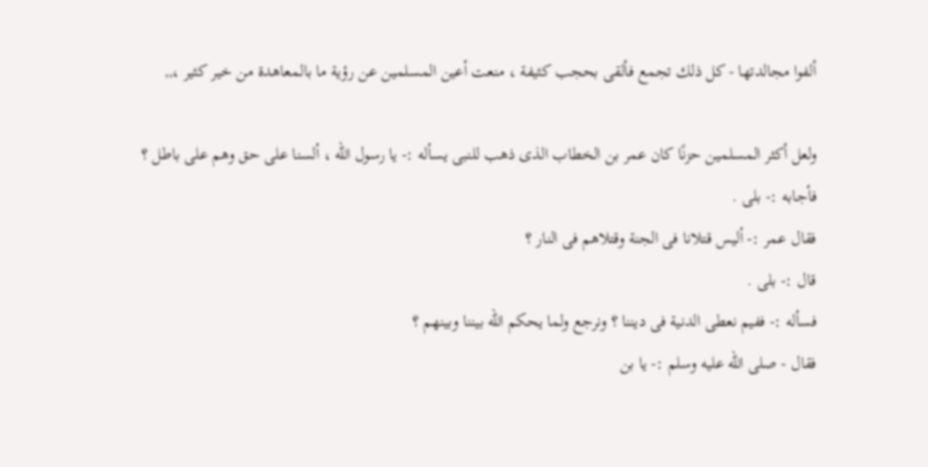ألفوا مجالدتها - كل ذلك تجمع فألقى بحجب كثيفة ، منعت أعين المسلمين عن رؤية ما بالمعاهدة من خير كثير ،,,

ولعل أكثر المسلمين حزنًا كان عمر بن الخطاب الذى ذهب للنبى يسأله :- يا رسول الله ، ألسنا على حق وهم على باطل ؟
فأجابه :- بلى .
فقال عمر :- أليس قتلانا فى الجنة وقتلاهم فى النار ؟
قال :- بلى .
فسأله :- ففيم نعطى الدنية فى ديننا ؟ ونرجع ولما يحكم الله بيننا وبينهم ؟
فقال - صلى الله عليه وسلم :- يا بن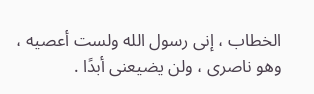الخطاب ، إنى رسول الله ولست أعصيه ، وهو ناصرى ، ولن يضيعنى أبدًا .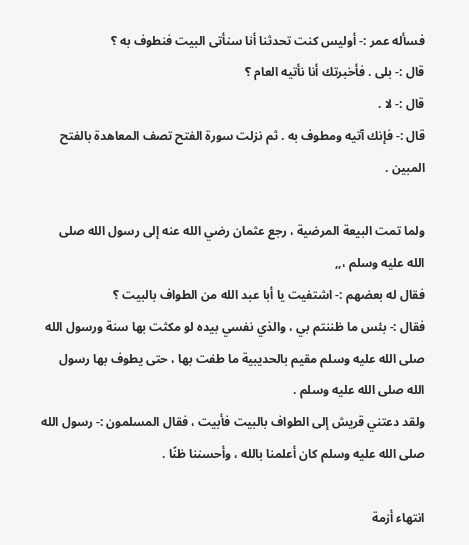فسأله عمر :- أوليس كنت تحدثنا أنا سنأتى البيت فنطوف به ؟
قال :- بلى . فأخبرتك أنا نأتيه العام ؟
قال :- لا .
قال :- فإنك آتيه ومطوف به . ثم نزلت سورة الفتح تصف المعاهدة بالفتح المبين .

ولما تمت البيعة المرضية ، رجع عثمان رضي الله عنه إلى رسول الله صلى الله عليه وسلم ،,,
فقال له بعضهم :- اشتفيت يا أبا عبد الله من الطواف بالبيت ؟
فقال :- بئس ما ظننتم بي ، والذي نفسي بيده لو مكثت بها سنة ورسول الله صلى الله عليه وسلم مقيم بالحديبية ما طفت بها ، حتى يطوف بها رسول الله صلى الله عليه وسلم .
ولقد دعتني قريش إلى الطواف بالبيت فأبيت ، فقال المسلمون :- رسول الله صلى الله عليه وسلم كان أعلمنا بالله ، وأحسننا ظنًا .

انتهاء أزمة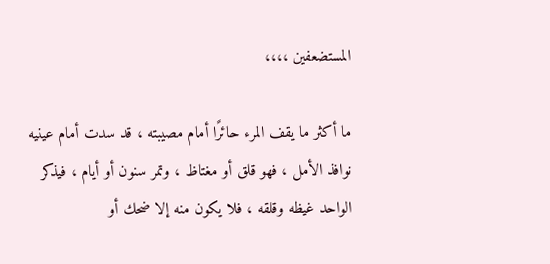المستضعفين ،،،،

ما أكثر ما يقف المرء حائرًا أمام مصيبته ، قد سدت أمام عينيه نوافذ الأمل ، فهو قلق أو مغتاظ ، وتمر سنون أو أيام ، فيذكر الواحد غيظه وقلقه ، فلا يكون منه إلا ضحك أو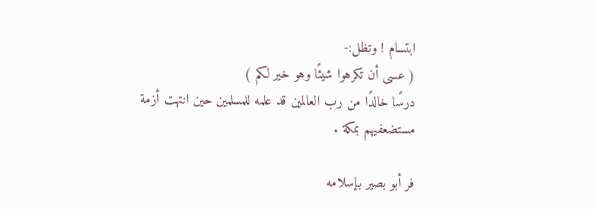ابتسام ! وتظل:-
( عسى أن تكرهوا شيئًا وهو خير لكم )
درسًا خالدًا من رب العالمين قد علمه للمسلمين حين انتهت أزمة مستضعفيهم بمكة .

فر أبو بصير بإسلامه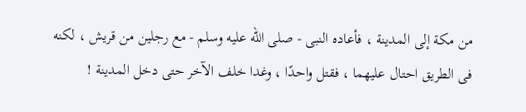من مكة إلى المدينة ، فأعاده النبى - صلى الله عليه وسلم - مع رجلين من قريش ، لكنه فى الطريق احتال عليهما ، فقتل واحدًا ، وغدا خلف الآخر حتى دخل المدينة !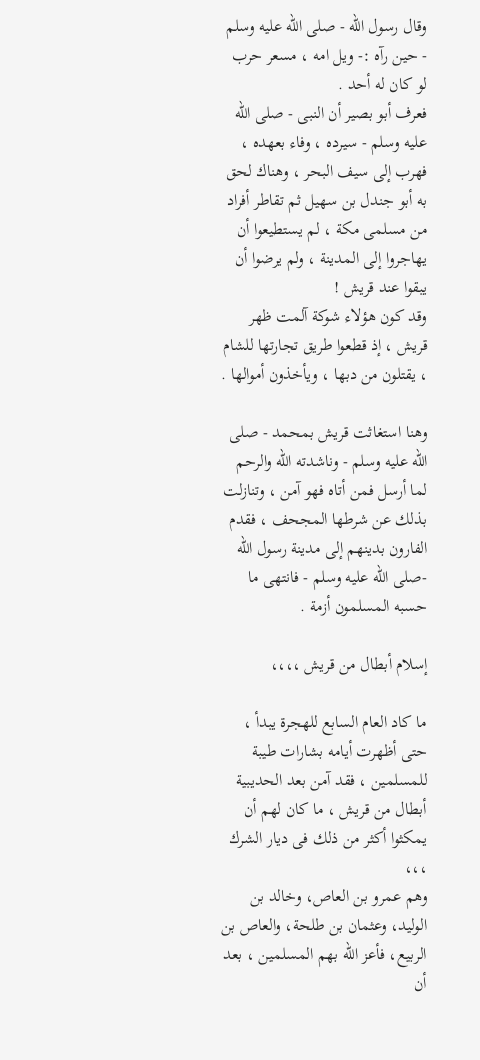وقال رسول الله - صلى الله عليه وسلم - حين رآه :- ويل امه ، مسعر حرب لو كان له أحد .
فعرف أبو بصير أن النبى - صلى الله عليه وسلم - سيرده ، وفاء بعهده ، فهرب إلى سيف البحر ، وهناك لحق به أبو جندل بن سهيل ثم تقاطر أفراد من مسلمى مكة ، لم يستطيعوا أن يهاجروا إلى المدينة ، ولم يرضوا أن يبقوا عند قريش !
وقد كون هؤلاء شوكة آلمت ظهر قريش ، إذ قطعوا طريق تجارتها للشام ، يقتلون من دبها ، ويأخذون أموالها .

وهنا استغاثت قريش بمحمد - صلى الله عليه وسلم - وناشدته الله والرحم لما أرسل فمن أتاه فهو آمن ، وتنازلت بذلك عن شرطها المجحف ، فقدم الفارون بدينهم إلى مدينة رسول الله -صلى الله عليه وسلم - فانتهى ما حسبه المسلمون أزمة .

إسلام أبطال من قريش ،،،،

ما كاد العام السابع للهجرة يبدأ ، حتى أظهرت أيامه بشارات طيبة للمسلمين ، فقد آمن بعد الحديبية أبطال من قريش ، ما كان لهم أن يمكثوا أكثر من ذلك فى ديار الشرك ،،،
وهم عمرو بن العاص، وخالد بن الوليد، وعثمان بن طلحة، والعاص بن الربيع، فأعز الله بهم المسلمين ، بعد أن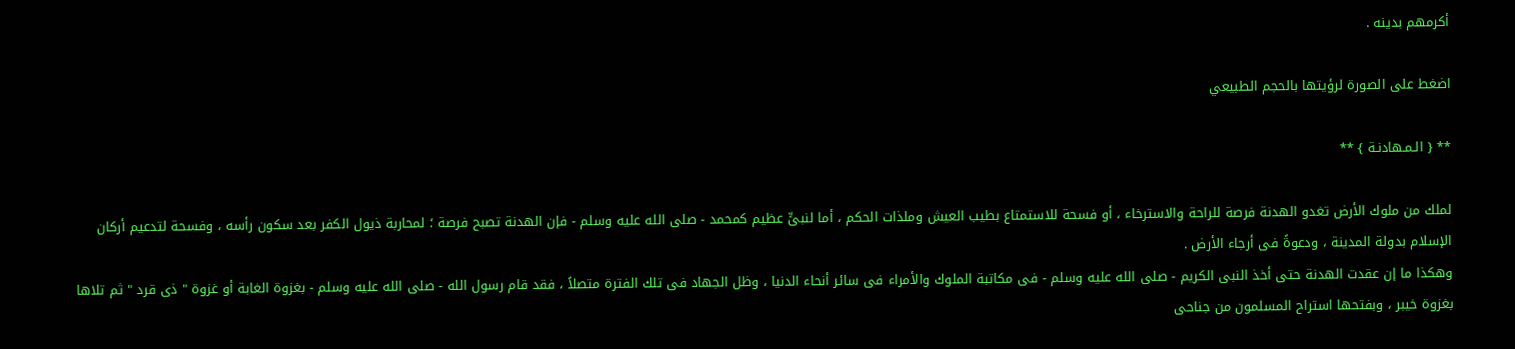أكرمهم بدينه .

اضغط على الصورة لرؤيتها بالحجم الطبيعي

** { الـمـهادنـة } **

لملك من ملوك الأرض تغدو الهدنة فرصة للراحة والاسترخاء ، أو فسحة للاستمتاع بطيب العيش وملذات الحكم ، أما لنبىٍّ عظيم كمحمد - صلى الله عليه وسلم - فإن الهدنة تصبح فرصة ؛ لمحاربة ذيول الكفر بعد سكون رأسه ، وفسحة لتدعيم أركان الإسلام بدولة المدينة ، ودعوةً فى أرجاء الأرض .
وهكذا ما إن عقدت الهدنة حتى أخذ النبى الكريم - صلى الله عليه وسلم - فى مكاتبة الملوك والأمراء فى سائر أنحاء الدنيا ، وظل الجهاد فى تلك الفترة متصلاً ، فقد قام رسول الله - صلى الله عليه وسلم - بغزوة الغابة أو غزوة " ذى قرد " ثم تلاها بغزوة خيبر ، وبفتحها استراح المسلمون من جناحى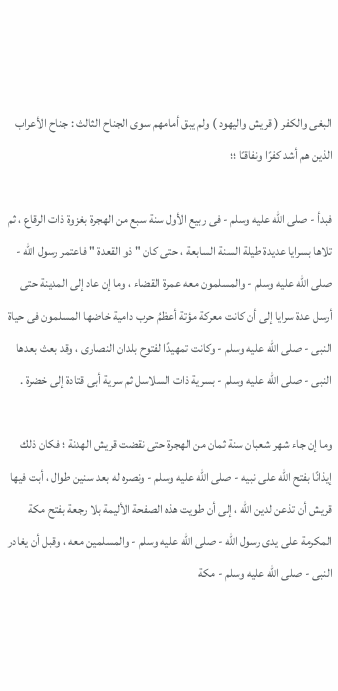البغى والكفر ( قريش واليهود ) ولم يبق أمامهم سوى الجناح الثالث : جناح الأعراب الذين هم أشد كفرًا ونفاقـًا ؛؛

فبدأ - صلى الله عليه وسلم - فى ربيع الأول سنة سبع من الهجرة بغزوة ذات الرقاع ، ثم تلاها بسرايا عديدة طيلة السنة السابعة ، حتى كان " ذو القعدة " فاعتمر رسول الله - صلى الله عليه وسلم - والمسلمون معه عمرة القضاء ، وما إن عاد إلى المدينة حتى أرسل عدة سرايا إلى أن كانت معركة مؤتة أعظمُ حرب دامية خاضها المسلمون فى حياة النبى - صلى الله عليه وسلم - وكانت تمهيدًا لفتوح بلدان النصارى ، وقد بعث بعدها النبى - صلى الله عليه وسلم - بسرية ذات السلاسل ثم سرية أبى قتادة إلى خضرة .

وما إن جاء شهر شعبان سنة ثمان من الهجرة حتى نقضت قريش الهدنة ؛ فكان ذلك إيذانًا بفتح الله على نبيه - صلى الله عليه وسلم - ونصره له بعد سنين طوال ، أبت فيها قريش أن تذعن لدين الله ، إلى أن طويت هذه الصفحة الأليمة بلا رجعة بفتح مكة المكرمة على يدى رسول الله - صلى الله عليه وسلم - والمسلمين معه ، وقبل أن يغادر النبى - صلى الله عليه وسلم - مكة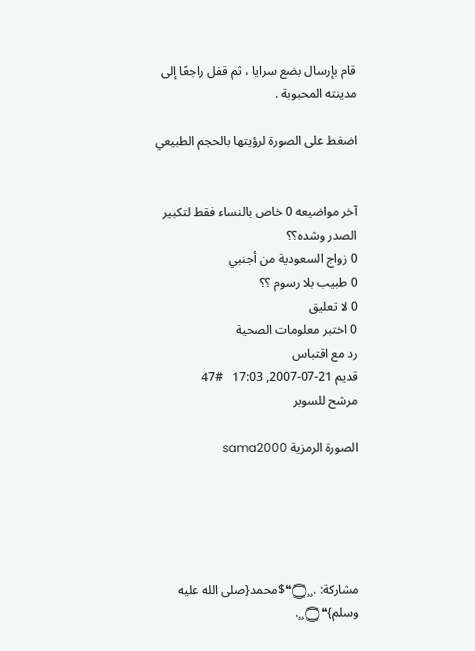قام بإرسال بضع سرايا ، ثم قفل راجعًا إلى مدينته المحبوبة .

اضغط على الصورة لرؤيتها بالحجم الطبيعي


آخر مواضيعه 0 خاص بالنساء فقط لتكبير الصدر وشده؟؟
0 زواج السعودية من أجنبي
0 طبيب بلا رسوم ؟؟
0 لا تعليق
0 اختبر معلومات الصحية
رد مع اقتباس
قديم 21-07-2007, 17:03   #47
مرشح للسوبر

الصورة الرمزية sama2000





مشاركة: .¸¸۝❝$محمد{صلى الله عليه وسلم}❝۝¸¸.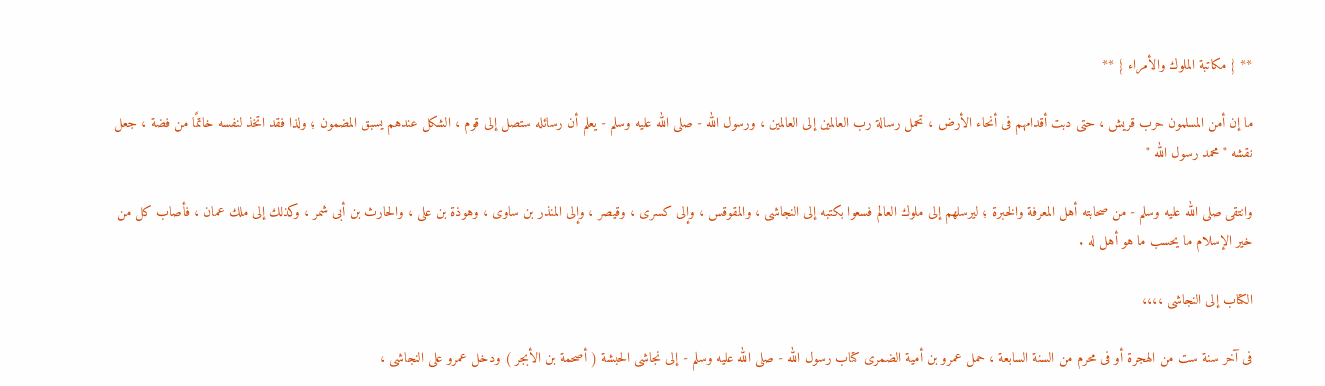** { مكاتبة الملوك والأمراء } **

ما إن أمن المسلمون حرب قريش ، حتى دبت أقدامهم فى أنحاء الأرض ، تحمل رسالة رب العالمين إلى العالمين ، ورسول الله - صلى الله عليه وسلم - يعلم أن رسائله ستصل إلى قوم ، الشكل عندهم يسبق المضمون ؛ ولذا فقد اتخذ لنفسه خاتمًا من فضة ، جعل نقشه " محمد رسول الله "

وانتقى صلى الله عليه وسلم - من صحابته أهل المعرفة والخبرة ؛ ليرسلهم إلى ملوك العالم فسعوا بكتبه إلى النجاشى ، والمقوقس ، وإلى كسرى ، وقيصر ، وإلى المنذر بن ساوى ، وهوذة بن على ، والحارث بن أبى شمر ، وكذلك إلى ملك عمان ، فأصاب كل من خير الإسلام ما يحسب ما هو أهل له .

الكتاب إلى النجاشى ،،،،

فى آخر سنة ست من الهجرة أو فى محرم من السنة السابعة ، حمل عمرو بن أمية الضمرى كتاب رسول الله - صلى الله عليه وسلم - إلى نجاشى الحبشة ( أصحمة بن الأبجر ) ودخل عمرو على النجاشى ،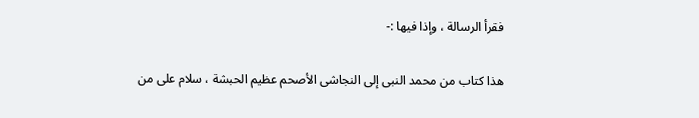فقرأ الرسالة ، وإذا فيها :-

هذا كتاب من محمد النبى إلى النجاشى الأصحم عظيم الحبشة ، سلام على من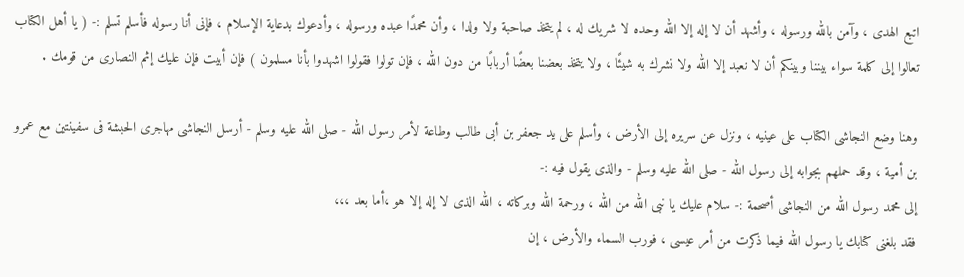اتبع الهدى ، وآمن بالله ورسوله ، وأشهد أن لا إله إلا الله وحده لا شريك له ، لم يتخذ صاحبة ولا ولدا ، وأن محمدًا عبده ورسوله ، وأدعوك بدعاية الإسلام ، فإنى أنا رسوله فأسلم تسلم :- ( يا أهل الكتاب تعالوا إلى كلمة سواء بيننا وبينكم أن لا نعبد إلا الله ولا نشرك به شيئًا ، ولا يتخذ بعضنا بعضًا أربابًا من دون الله ، فإن تولوا فقولوا اشهدوا بأنا مسلمون ) فإن أبيت فإن عليك إثم النصارى من قومك .

وهنا وضع النجاشى الكتاب على عينيه ، ونزل عن سريره إلى الأرض ، وأسلم على يد جعفر بن أبى طالب وطاعة لأمر رسول الله - صلى الله عليه وسلم - أرسل النجاشى مهاجرى الحبشة فى سفينتين مع عمرو بن أمية ، وقد حملهم بجوابه إلى رسول الله - صلى الله عليه وسلم - والذى يقول فيه :-
إلى محمد رسول الله من النجاشى أصحمة :- سلام عليك يا نبى الله من الله ، ورحمة الله وبركاته ، الله الذى لا إله إلا هو ،أما بعد ،،،
فقد بلغنى كتابك يا رسول الله فيما ذكرت من أمر عيسى ، فورب السماء والأرض ، إن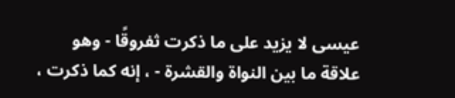عيسى لا يزيد على ما ذكرت ثفروقًا - وهو علاقة ما بين النواة والقشرة - ، إنه كما ذكرت ،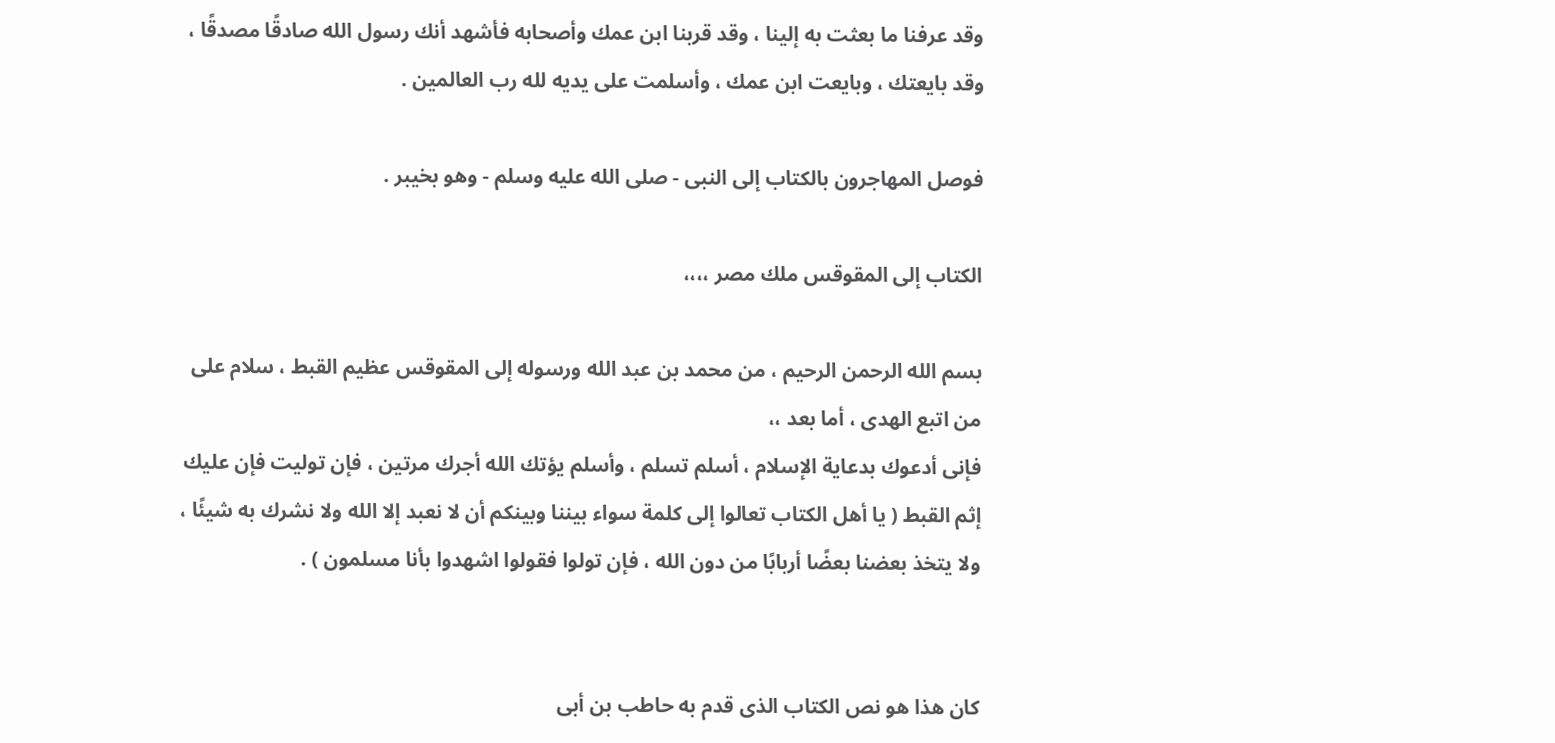وقد عرفنا ما بعثت به إلينا ، وقد قربنا ابن عمك وأصحابه فأشهد أنك رسول الله صادقًا مصدقًا ، وقد بايعتك ، وبايعت ابن عمك ، وأسلمت على يديه لله رب العالمين .

فوصل المهاجرون بالكتاب إلى النبى - صلى الله عليه وسلم - وهو بخيبر .

الكتاب إلى المقوقس ملك مصر ،،،،

بسم الله الرحمن الرحيم ، من محمد بن عبد الله ورسوله إلى المقوقس عظيم القبط ، سلام على من اتبع الهدى ، أما بعد ،،
فإنى أدعوك بدعاية الإسلام ، أسلم تسلم ، وأسلم يؤتك الله أجرك مرتين ، فإن توليت فإن عليك إثم القبط ( يا أهل الكتاب تعالوا إلى كلمة سواء بيننا وبينكم أن لا نعبد إلا الله ولا نشرك به شيئًا ، ولا يتخذ بعضنا بعضًا أربابًا من دون الله ، فإن تولوا فقولوا اشهدوا بأنا مسلمون ) .


كان هذا هو نص الكتاب الذى قدم به حاطب بن أبى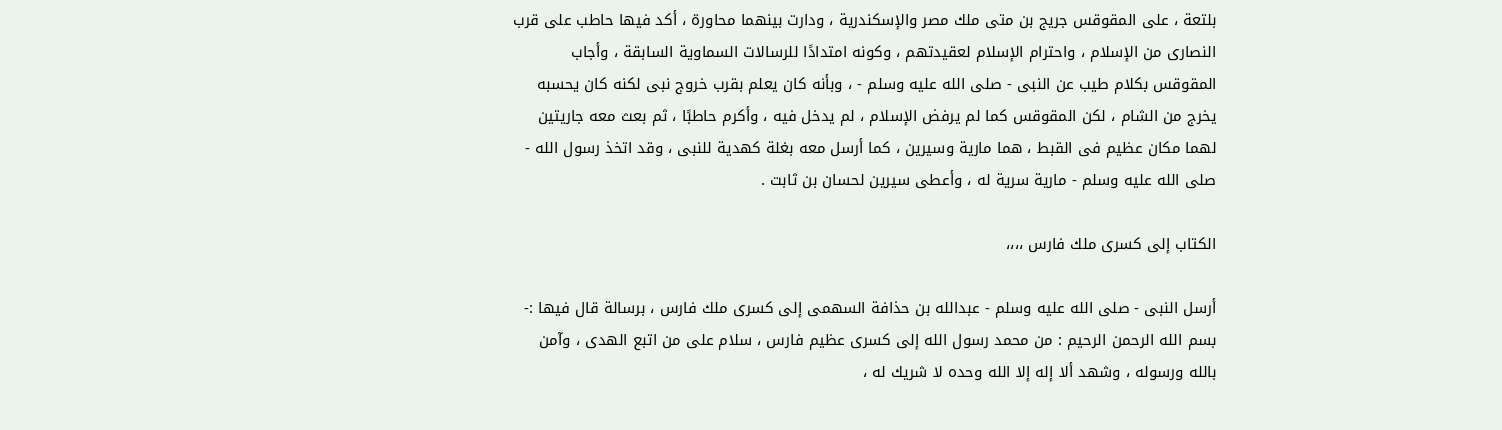بلتعة ، على المقوقس جريج بن متى ملك مصر والإسكندرية ، ودارت بينهما محاورة ، أكد فيها حاطب على قرب النصارى من الإسلام ، واحترام الإسلام لعقيدتهم ، وكونه امتدادًا للرسالات السماوية السابقة ، وأجاب المقوقس بكلام طيب عن النبى - صلى الله عليه وسلم - ، وبأنه كان يعلم بقرب خروج نبى لكنه كان يحسبه يخرج من الشام ، لكن المقوقس كما لم يرفض الإسلام ، لم يدخل فيه ، وأكرم حاطبًا ، ثم بعث معه جاريتين لهما مكان عظيم فى القبط ، هما مارية وسيرين ، كما أرسل معه بغلة كهدية للنبى ، وقد اتخذ رسول الله - صلى الله عليه وسلم - مارية سرية له ، وأعطى سيرين لحسان بن ثابت .

الكتاب إلى كسرى ملك فارس ،،،،

أرسل النبى - صلى الله عليه وسلم - عبدالله بن حذافة السهمى إلى كسرى ملك فارس ، برسالة قال فيها :-
بسم الله الرحمن الرحيم : من محمد رسول الله إلى كسرى عظيم فارس ، سلام على من اتبع الهدى ، وآمن بالله ورسوله ، وشهد ألا إله إلا الله وحده لا شريك له ،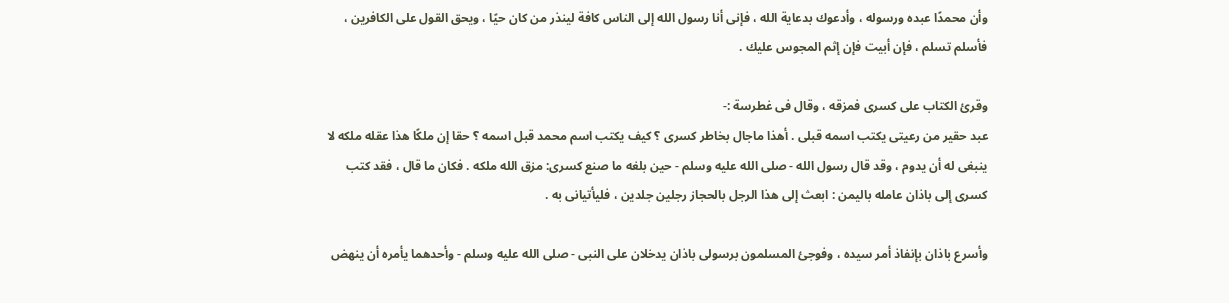وأن محمدًا عبده ورسوله ، وأدعوك بدعاية الله ، فإنى أنا رسول الله إلى الناس كافة لينذر من كان حيًا ، ويحق القول على الكافرين ، فأسلم تسلم ، فإن أبيت فإن إثم المجوس عليك .

وقرئ الكتاب على كسرى فمزقه ، وقال فى غطرسة :-
عبد حقير من رعيتى يكتب اسمه قبلى . أهذا ماجال بخاطر كسرى ؟ كيف يكتب اسم محمد قبل اسمه ؟ حقا إن ملكًا هذا عقله ملكه لا ينبغى له أن يدوم ، وقد قال رسول الله - صلى الله عليه وسلم - حين بلغه ما صنع كسرى: مزق الله ملكه . فكان ما قال ، فقد كتب كسرى إلى باذان عامله باليمن : ابعث إلى هذا الرجل بالحجاز رجلين جلدين ، فليأتيانى به .

وأسرع باذان بإنفاذ أمر سيده ، وفوجئ المسلمون برسولى باذان يدخلان على النبى - صلى الله عليه وسلم - وأحدهما يأمره أن ينهض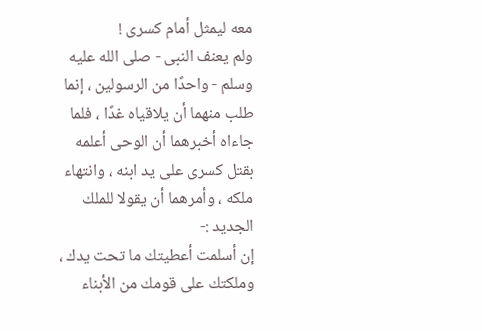معه ليمثل أمام كسرى !
ولم يعنف النبى - صلى الله عليه وسلم - واحدًا من الرسولين ، إنما طلب منهما أن يلاقياه غدًا ، فلما جاءاه أخبرهما أن الوحى أعلمه بقتل كسرى على يد ابنه ، وانتهاء ملكه ، وأمرهما أن يقولا للملك الجديد :-
إن أسلمت أعطيتك ما تحت يدك ، وملكتك على قومك من الأبناء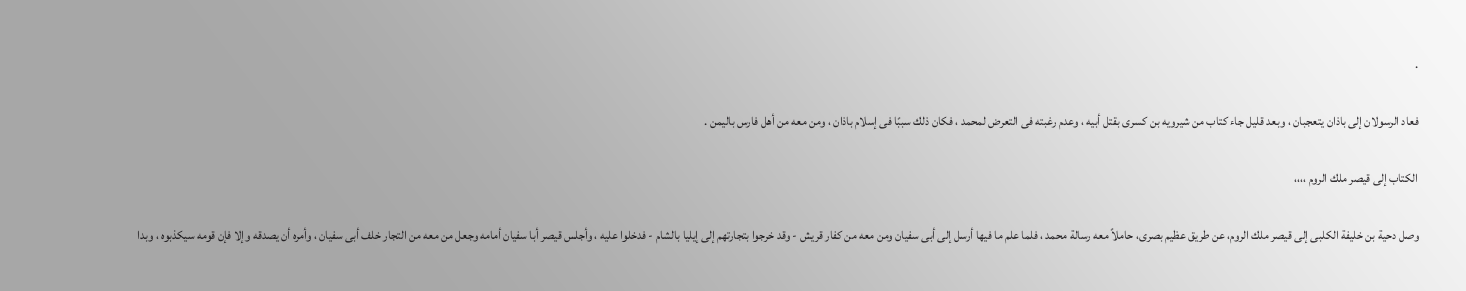.

فعاد الرسولان إلى باذان يتعجبان ، وبعد قليل جاء كتاب من شيرويه بن كسرى بقتل أبيه ، وعدم رغبته فى التعرض لمحمد ، فكان ذلك سببًا فى إسلام باذان ، ومن معه من أهل فارس باليمن .

الكتاب إلى قيصر ملك الروم ،،،،

وصل دحية بن خليفة الكلبى إلى قيصر ملك الروم، عن طريق عظيم بصرى، حاملاً معه رسالة محمد ، فلما علم ما فيها أرسل إلى أبى سفيان ومن معه من كفار قريش - وقد خرجوا بتجارتهم إلى إيليا بالشام - فدخلوا عليه ، وأجلس قيصر أبا سفيان أمامه وجعل من معه من التجار خلف أبى سفيان ، وأمره أن يصدقه وإلا فإن قومه سيكذبوه ، وبدا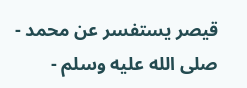قيصر يستفسر عن محمد - صلى الله عليه وسلم -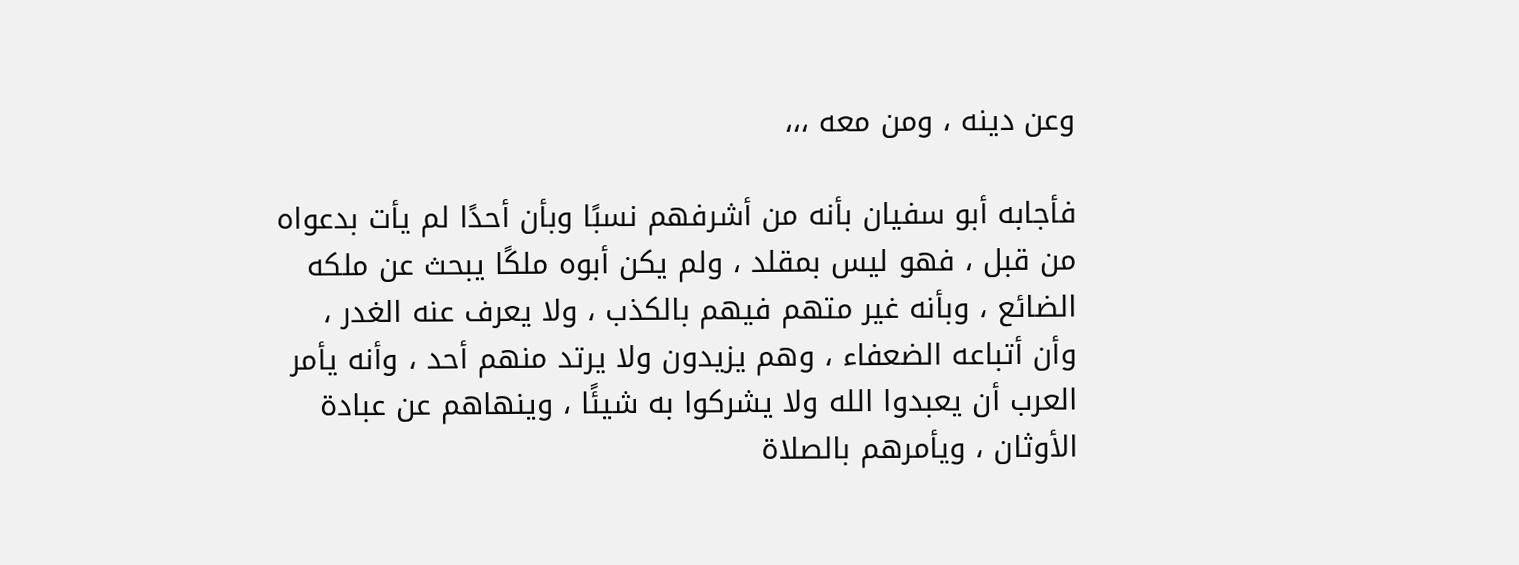وعن دينه ، ومن معه ،،،

فأجابه أبو سفيان بأنه من أشرفهم نسبًا وبأن أحدًا لم يأت بدعواه من قبل ، فهو ليس بمقلد ، ولم يكن أبوه ملكًا يبحث عن ملكه الضائع ، وبأنه غير متهم فيهم بالكذب ، ولا يعرف عنه الغدر ، وأن أتباعه الضعفاء ، وهم يزيدون ولا يرتد منهم أحد ، وأنه يأمر العرب أن يعبدوا الله ولا يشركوا به شيئًا ، وينهاهم عن عبادة الأوثان ، ويأمرهم بالصلاة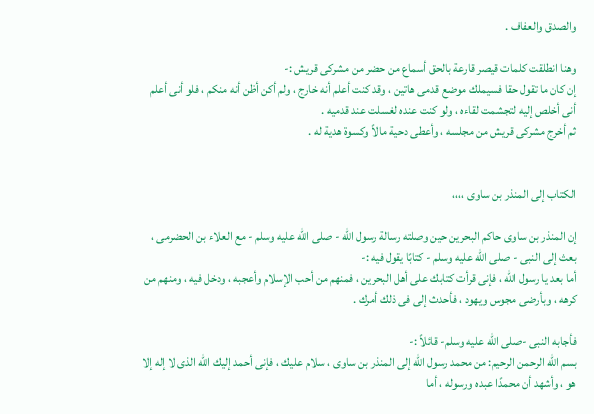والصدق والعفاف .

وهنا انطلقت كلمات قيصر قارعة بالحق أسماع من حضر من مشركى قريش :-
إن كان ما تقول حقا فسيملك موضع قدمى هاتين ، وقد كنت أعلم أنه خارج ، ولم أكن أظن أنه منكم ، فلو أنى أعلم أنى أخلص إليه لتجشمت لقاءه ، ولو كنت عنده لغسلت عند قدميه .
ثم أخرج مشركى قريش من مجلسه ، وأعطى دحية مالاً وكسوة هدية له .


الكتاب إلى المنذر بن ساوى ،،،،

إن المنذر بن ساوى حاكم البحرين حين وصلته رسالة رسول الله - صلى الله عليه وسلم - مع العلاء بن الحضرمى ، بعث إلى النبى - صلى الله عليه وسلم - كتابًا يقول فيه :-
أما بعد يا رسول الله ، فإنى قرأت كتابك على أهل البحرين ، فمنهم من أحب الإسلام وأعجبه ، ودخل فيه ، ومنهم من كرهه ، وبأرضى مجوس ويهود ، فأحدث إلى فى ذلك أمرك .

فأجابه النبى -صلى الله عليه وسلم- قائلاً :-
بسم الله الرحمن الرحيم: من محمد رسول الله إلى المنذر بن ساوى ، سلام عليك ، فإنى أحمد إليك الله الذى لا إله إلا هو ، وأشهد أن محمدًا عبده ورسوله ، أما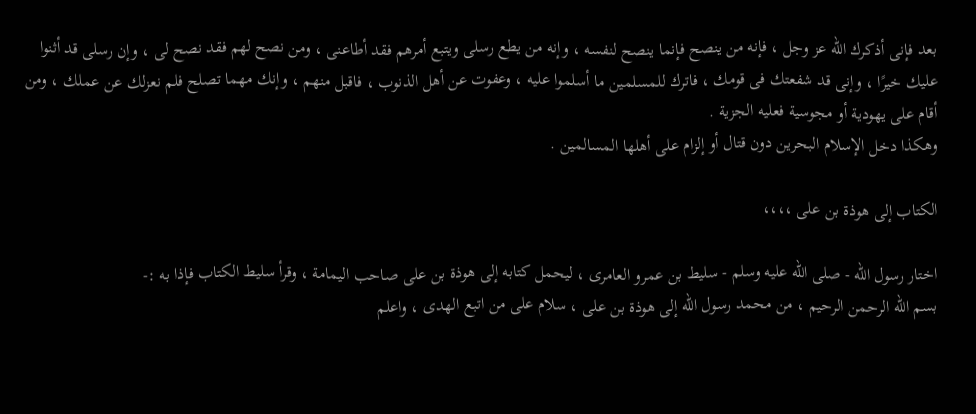بعد فإنى أذكرك الله عز وجل ، فإنه من ينصح فإنما ينصح لنفسه ، وإنه من يطع رسلى ويتبع أمرهم فقد أطاعنى ، ومن نصح لهم فقد نصح لى ، وإن رسلى قد أثنوا عليك خيرًا ، وإنى قد شفعتك فى قومك ، فاترك للمسلمين ما أسلموا عليه ، وعفوت عن أهل الذنوب ، فاقبل منهم ، وإنك مهما تصلح فلم نعزلك عن عملك ، ومن أقام على يهودية أو مجوسية فعليه الجزية .
وهكذا دخل الإسلام البحرين دون قتال أو إلزام على أهلها المسالمين .

الكتاب إلى هوذة بن على ،،،،

اختار رسول الله - صلى الله عليه وسلم - سليط بن عمرو العامرى ، ليحمل كتابه إلى هوذة بن على صاحب اليمامة ، وقرأ سليط الكتاب فإذا به :-
بسم الله الرحمن الرحيم ، من محمد رسول الله إلى هوذة بن على ، سلام على من اتبع الهدى ، واعلم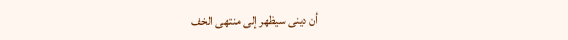أن دينى سيظهر إلى منتهى الخف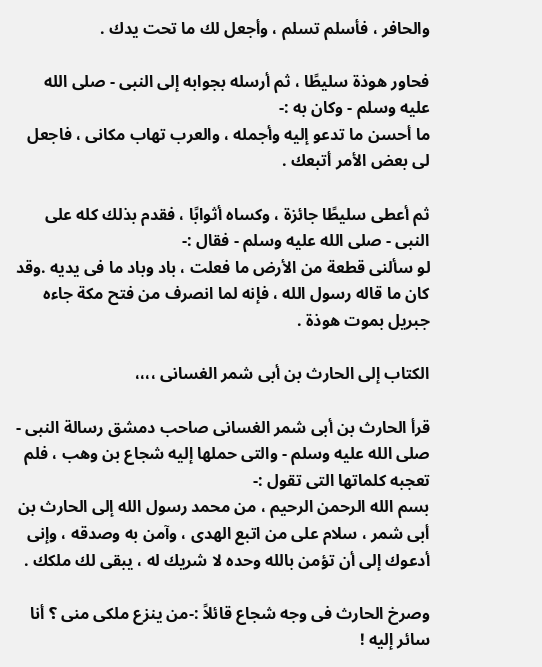والحافر ، فأسلم تسلم ، وأجعل لك ما تحت يدك .

فحاور هوذة سليطًا ، ثم أرسله بجوابه إلى النبى - صلى الله عليه وسلم - وكان به :-
ما أحسن ما تدعو إليه وأجمله ، والعرب تهاب مكانى ، فاجعل لى بعض الأمر أتبعك .

ثم أعطى سليطًا جائزة ، وكساه أثوابًا ، فقدم بذلك كله على النبى - صلى الله عليه وسلم - فقال :-
لو سألنى قطعة من الأرض ما فعلت ، باد وباد ما فى يديه .وقد كان ما قاله رسول الله ، فإنه لما انصرف من فتح مكة جاءه جبريل بموت هوذة .

الكتاب إلى الحارث بن أبى شمر الغسانى ،،،،

قرأ الحارث بن أبى شمر الغسانى صاحب دمشق رسالة النبى - صلى الله عليه وسلم - والتى حملها إليه شجاع بن وهب ، فلم تعجبه كلماتها التى تقول :-
بسم الله الرحمن الرحيم ، من محمد رسول الله إلى الحارث بن أبى شمر ، سلام على من اتبع الهدى ، وآمن به وصدقه ، وإنى أدعوك إلى أن تؤمن بالله وحده لا شريك له ، يبقى لك ملكك .

وصرخ الحارث فى وجه شجاع قائلاً :-من ينزع ملكى منى ؟ أنا سائر إليه !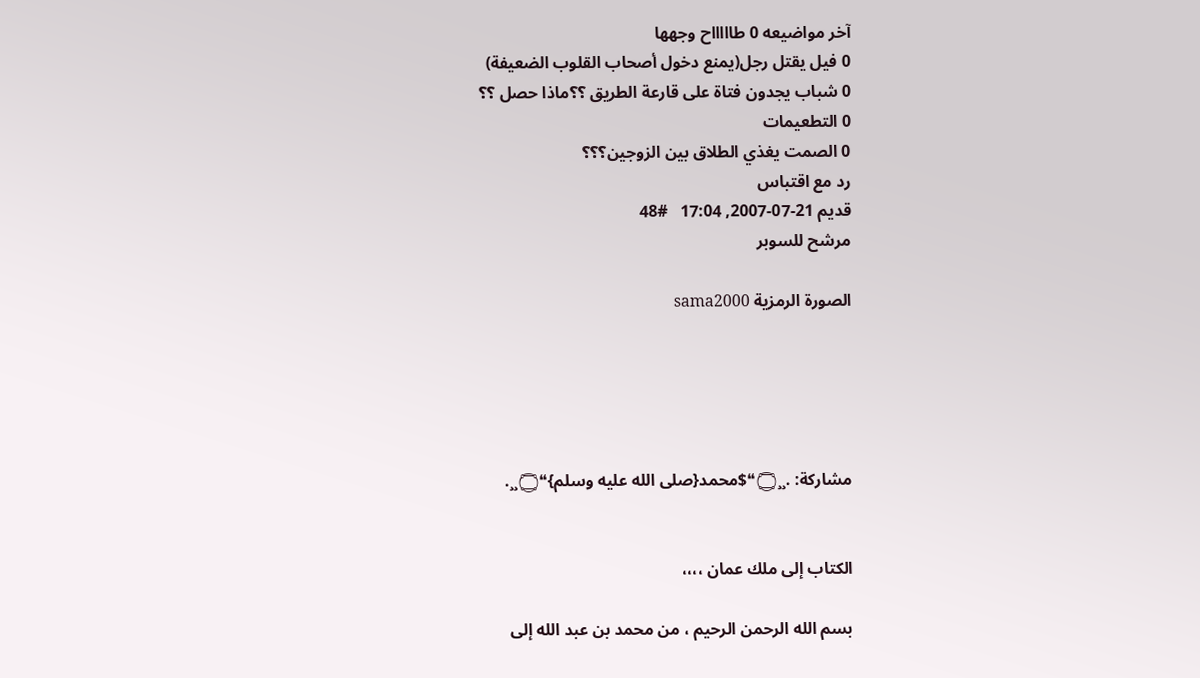آخر مواضيعه 0 طاااااح وجهها
0 فيل يقتل رجل(يمنع دخول أصحاب القلوب الضعيفة)
0 شباب يجدون فتاة على قارعة الطريق ؟؟ماذا حصل ؟؟
0 التطعيمات
0 الصمت يغذي الطلاق بين الزوجين؟؟؟
رد مع اقتباس
قديم 21-07-2007, 17:04   #48
مرشح للسوبر

الصورة الرمزية sama2000





مشاركة: .¸¸۝❝$محمد{صلى الله عليه وسلم}❝۝¸¸.


الكتاب إلى ملك عمان ،،،،

بسم الله الرحمن الرحيم ، من محمد بن عبد الله إلى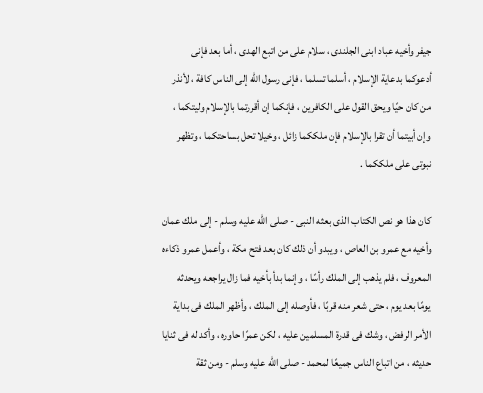جيفر وأخيه عباد ابنى الجلندى ، سلام على من اتبع الهدى ، أما بعد فإنى أدعوكما بدعاية الإسلام ، أسلما تسلما ، فإنى رسول الله إلى الناس كافة ، لأنذر من كان حيًا ويحق القول على الكافرين ، فإنكما إن أقررتما بالإسلام وليتكما ، وإن أبيتما أن تقرا بالإسلام فإن ملككما زائل ، وخيلا تحل بساحتكما ، وتظهر نبوتى على ملككما .

كان هذا هو نص الكتاب الذى بعثه النبى - صلى الله عليه وسلم - إلى ملك عمان وأخيه مع عمرو بن العاص ، ويبدو أن ذلك كان بعد فتح مكة ، وأعمل عمرو ذكاءه المعروف ، فلم يذهب إلى الملك رأسًا ، وإنما بدأ بأخيه فما زال يراجعه ويحدثه يومًا بعد يوم ، حتى شعر منه قربًا ، فأوصله إلى الملك ، وأظهر الملك فى بداية الأمر الرفض ، وشك فى قدرة المسلمين عليه ، لكن عمرًا حاوره ، وأكد له فى ثنايا حديثه ، من اتباع الناس جميعًا لمحمد - صلى الله عليه وسلم - ومن ثقة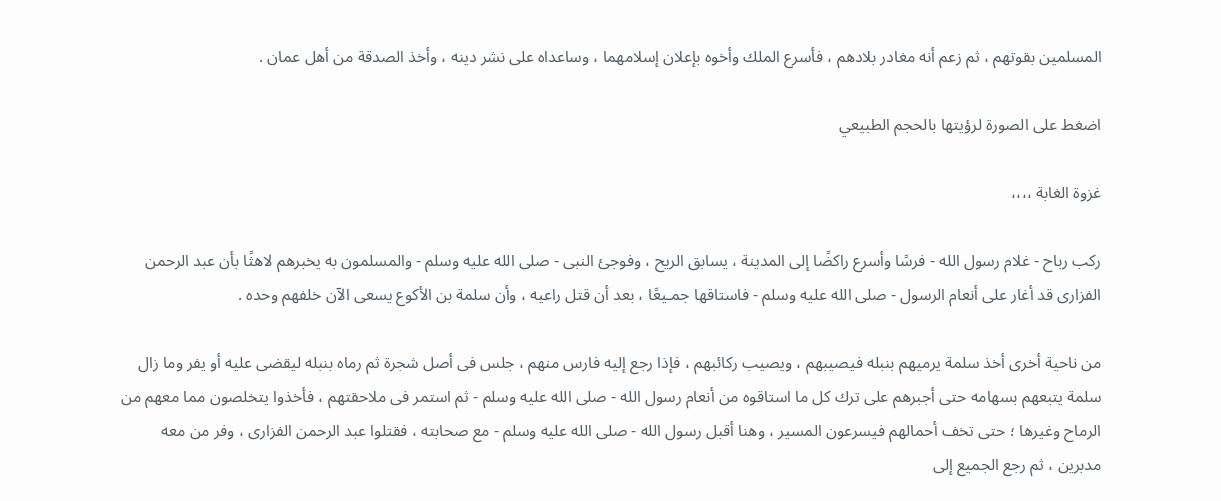المسلمين بقوتهم ، ثم زعم أنه مغادر بلادهم ، فأسرع الملك وأخوه بإعلان إسلامهما ، وساعداه على نشر دينه ، وأخذ الصدقة من أهل عمان .

اضغط على الصورة لرؤيتها بالحجم الطبيعي

غزوة الغابة ،،،،

ركب رباح - غلام رسول الله - فرسًا وأسرع راكضًا إلى المدينة ، يسابق الريح ، وفوجئ النبى - صلى الله عليه وسلم - والمسلمون به يخبرهم لاهثًا بأن عبد الرحمن الفزارى قد أغار على أنعام الرسول - صلى الله عليه وسلم - فاستاقها جمـيعًا ، بعد أن قتل راعيه ، وأن سلمة بن الأكوع يسعى الآن خلفهم وحده .

من ناحية أخرى أخذ سلمة يرميهم بنبله فيصيبهم ، ويصيب ركائبهم ، فإذا رجع إليه فارس منهم ، جلس فى أصل شجرة ثم رماه بنبله ليقضى عليه أو يفر وما زال سلمة يتبعهم بسهامه حتى أجبرهم على ترك كل ما استاقوه من أنعام رسول الله - صلى الله عليه وسلم - ثم استمر فى ملاحقتهم ، فأخذوا يتخلصون مما معهم من الرماح وغيرها ؛ حتى تخف أحمالهم فيسرعون المسير ، وهنا أقبل رسول الله - صلى الله عليه وسلم - مع صحابته ، فقتلوا عبد الرحمن الفزارى ، وفر من معه مدبرين ، ثم رجع الجميع إلى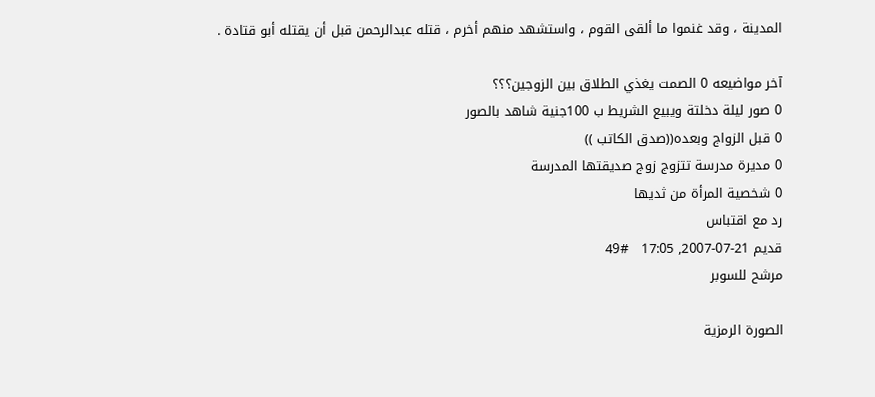المدينة ، وقد غنموا ما ألقى القوم ، واستشهد منهم أخرم ، قتله عبدالرحمن قبل أن يقتله أبو قتادة .

آخر مواضيعه 0 الصمت يغذي الطلاق بين الزوجين؟؟؟
0 صور ليلة دخلتة ويبيع الشريط ب 100جنية شاهد بالصور
0 قبل الزواج وبعده((صدق الكاتب ))
0 مديرة مدرسة تتزوج زوج صديقتها المدرسة
0 شخصية المرأة من ثديها
رد مع اقتباس
قديم 21-07-2007, 17:05   #49
مرشح للسوبر

الصورة الرمزية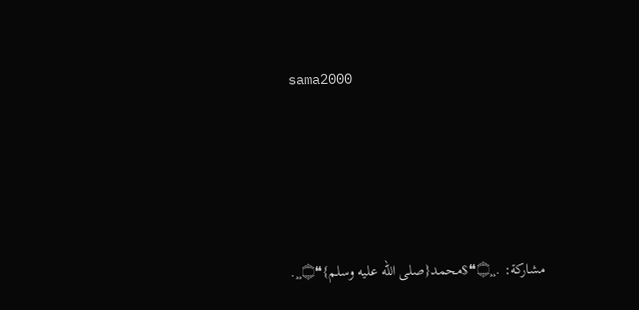sama2000





مشاركة: .¸¸۝❝$محمد{صلى الله عليه وسلم}❝۝¸¸.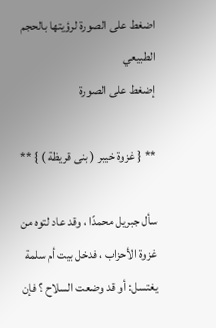اضغط على الصورة لرؤيتها بالحجم الطبيعي
إضغط على الصورة

** { غزوة خيبر ( بنى قريظة ) } **

سأل جبريل محمدًا ، وقد عاد لتوه من غزوة الأحزاب ، فدخل بيت أم سلمة يغتسل: أو قد وضعت السلاح ؟ فإن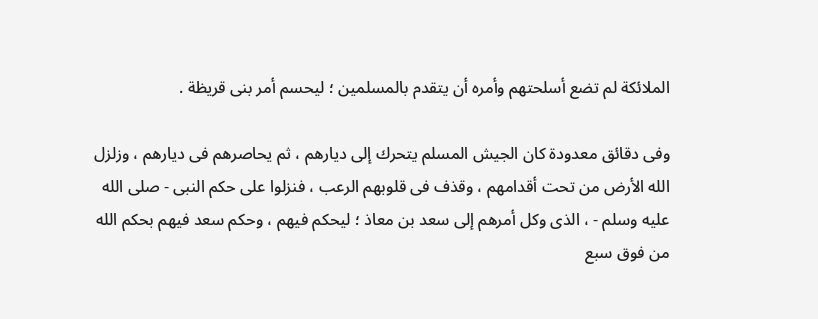الملائكة لم تضع أسلحتهم وأمره أن يتقدم بالمسلمين ؛ ليحسم أمر بنى قريظة .

وفى دقائق معدودة كان الجيش المسلم يتحرك إلى ديارهم ، ثم يحاصرهم فى ديارهم ، وزلزل الله الأرض من تحت أقدامهم ، وقذف فى قلوبهم الرعب ، فنزلوا على حكم النبى - صلى الله عليه وسلم - ، الذى وكل أمرهم إلى سعد بن معاذ ؛ ليحكم فيهم ، وحكم سعد فيهم بحكم الله من فوق سبع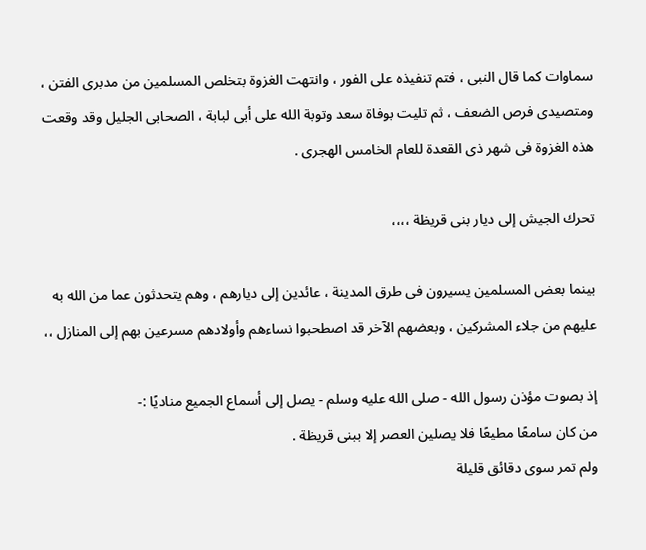سماوات كما قال النبى ، فتم تنفيذه على الفور ، وانتهت الغزوة بتخلص المسلمين من مدبرى الفتن ، ومتصيدى فرص الضعف ، ثم تليت بوفاة سعد وتوبة الله على أبى لبابة ، الصحابى الجليل وقد وقعت هذه الغزوة فى شهر ذى القعدة للعام الخامس الهجرى .

تحرك الجيش إلى ديار بنى قريظة ،،،،

بينما بعض المسلمين يسيرون فى طرق المدينة ، عائدين إلى ديارهم ، وهم يتحدثون عما من الله به عليهم من جلاء المشركين ، وبعضهم الآخر قد اصطحبوا نساءهم وأولادهم مسرعين بهم إلى المنازل ،،

إذ بصوت مؤذن رسول الله - صلى الله عليه وسلم - يصل إلى أسماع الجميع مناديًا :-
من كان سامعًا مطيعًا فلا يصلين العصر إلا ببنى قريظة .
ولم تمر سوى دقائق قليلة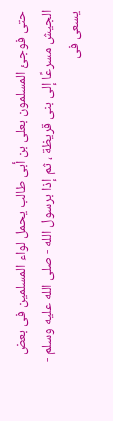حتى فوجئ المسلمون بعلى بن أبى طالب يحمل لواء المسلمين فى بعض الجيش مسرعًا إلى بنى قريظة ، ثم إذا برسول الله - صلى الله عليه وسلم - يسعى فى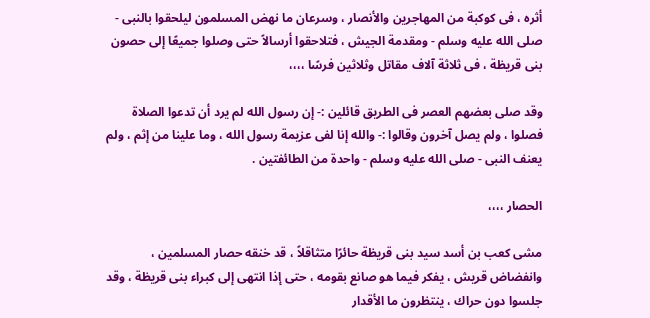أثره ، فى كوكبة من المهاجرين والأنصار ، وسرعان ما نهض المسلمون ليلحقوا بالنبى - صلى الله عليه وسلم - ومقدمة الجيش ، فتلاحقوا أرسالاً حتى وصلوا جميعًا إلى حصون بنى قريظة ، فى ثلاثة آلاف مقاتل وثلاثين فرسًا ،،،،

وقد صلى بعضهم العصر فى الطريق قائلين :- إن رسول الله لم يرد أن تدعوا الصلاة فصلوا ، ولم يصل آخرون وقالوا :- والله إنا لفى عزيمة رسول الله ، وما علينا من إثم ، ولم يعنف النبى - صلى الله عليه وسلم - واحدة من الطائفتين .

الحصار ،،،،

مشى كعب بن أسد سيد بنى قريظة حائرًا متثاقلاً ، قد خنقه حصار المسلمين ، وانفضاض قريش ، يفكر فيما هو صانع بقومه ، حتى إذا انتهى إلى كبراء بنى قريظة ، وقد جلسوا دون حراك ، ينتظرون ما الأقدار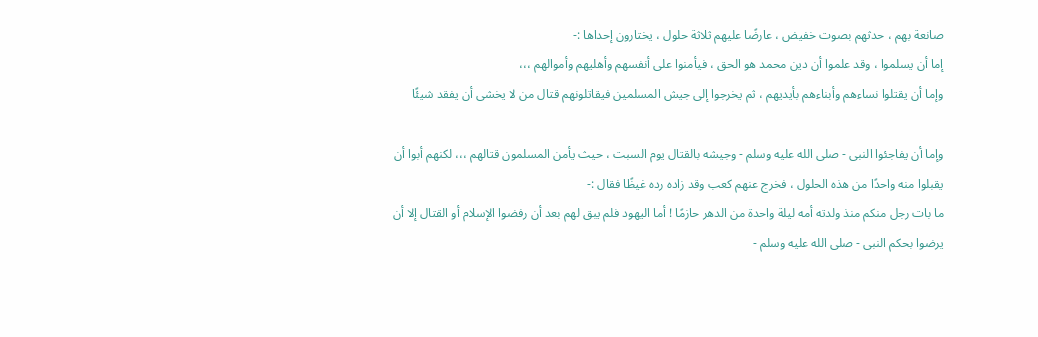صانعة بهم ، حدثهم بصوت خفيض ، عارضًا عليهم ثلاثة حلول ، يختارون إحداها :-
إما أن يسلموا ، وقد علموا أن دين محمد هو الحق ، فيأمنوا على أنفسهم وأهليهم وأموالهم ،،،
وإما أن يقتلوا نساءهم وأبناءهم بأيديهم ، ثم يخرجوا إلى جيش المسلمين فيقاتلونهم قتال من لا يخشى أن يفقد شيئًا

وإما أن يفاجئوا النبى - صلى الله عليه وسلم - وجيشه بالقتال يوم السبت ، حيث يأمن المسلمون قتالهم ،،، لكنهم أبوا أن يقبلوا منه واحدًا من هذه الحلول ، فخرج عنهم كعب وقد زاده رده غيظًا فقال :-
ما بات رجل منكم منذ ولدته أمه ليلة واحدة من الدهر حازمًا ! أما اليهود فلم يبق لهم بعد أن رفضوا الإسلام أو القتال إلا أن يرضوا بحكم النبى - صلى الله عليه وسلم -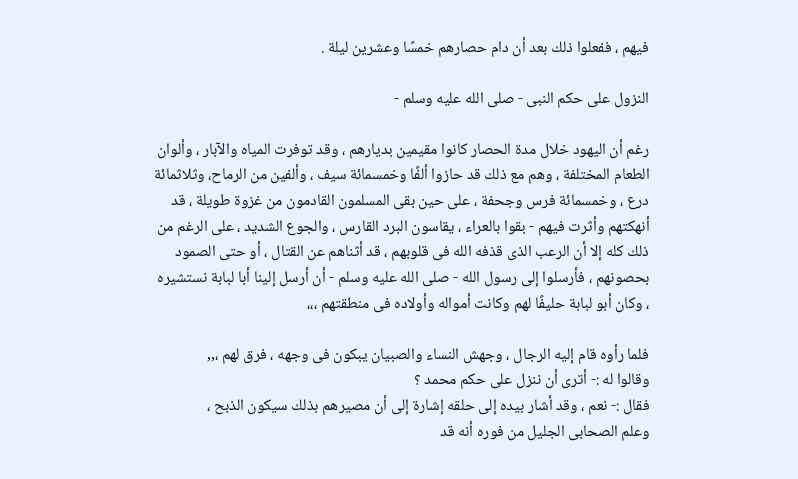فيهم ، ففعلوا ذلك بعد أن دام حصارهم خمسًا وعشرين ليلة .

النزول على حكم النبى - صلى الله عليه وسلم -

رغم أن اليهود خلال مدة الحصار كانوا مقيمين بديارهم ، وقد توفرت المياه والآبار ، وألوان الطعام المختلفة ، وهم مع ذلك قد حازوا ألفًا وخمسمائة سيف ، وألفين من الرماح، وثلاثمائة درع ، وخمسمائة فرس وجحفة ، على حين بقى المسلمون القادمون من غزوة طويلة ، قد أنهكتهم وأثرت فيهم - بقوا بالعراء ، يقاسون البرد القارس ، والجوع الشديد ، على الرغم من ذلك كله إلا أن الرعب الذى قذفه الله فى قلوبهم ، قد أثناهم عن القتال ، أو حتى الصمود بحصونهم ، فأرسلوا إلى رسول الله - صلى الله عليه وسلم - أن أرسل إلينا أبا لبابة نستشيره ، وكان أبو لبابة حليفًا لهم وكانت أمواله وأولاده فى منطقتهم ،،،

فلما رأوه قام إليه الرجال ، وجهش النساء والصبيان يبكون فى وجهه ، فرق لهم ،,,
وقالوا له :- أترى أن ننزل على حكم محمد ؟
فقال :- نعم ، وقد أشار بيده إلى حلقه إشارة إلى أن مصيرهم بذلك سيكون الذبح ،
وعلم الصحابى الجليل من فوره أنه قد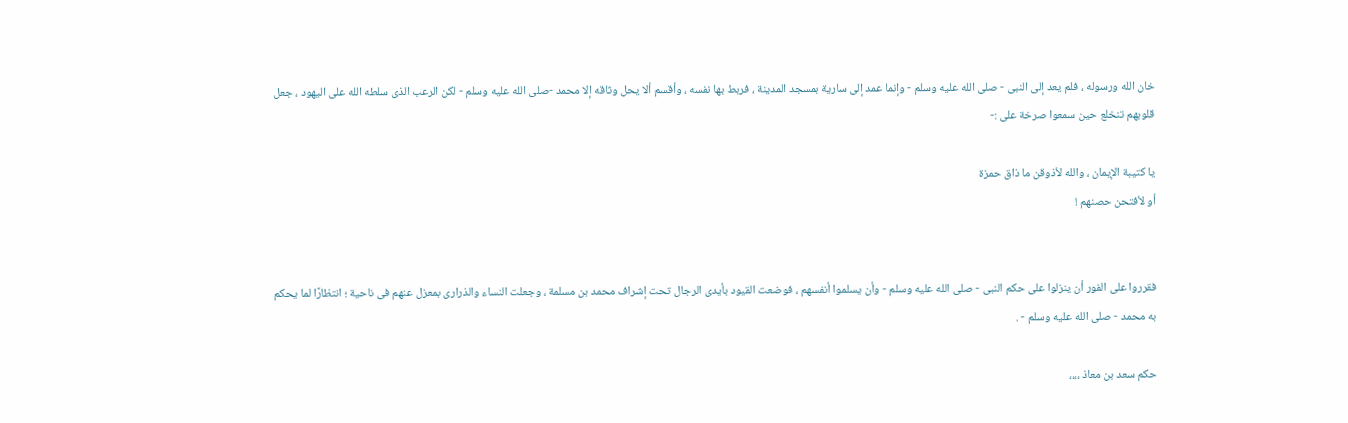خان الله ورسوله ، فلم يعد إلى النبى - صلى الله عليه وسلم - وإنما عمد إلى سارية بمسجد المدينة ، فربط بها نفسه ، وأقسم ألا يحل وثاقه إلا محمد -صلى الله عليه وسلم - لكن الرعب الذى سلطه الله على اليهود ، جعل قلوبهم تنخلع حين سمعوا صرخة على :-

يا كتيبة الإيمان ، والله لأذوقن ما ذاق حمزة
أو لأفتحن حصنهم !


فقرروا على الفور أن ينزلوا على حكم النبى - صلى الله عليه وسلم - وأن يسلموا أنفسهم ، فوضعت القيود بأيدى الرجال تحت إشراف محمد بن مسلمة ، وجعلت النساء والذرارى بمعزل عنهم فى ناحية ؛ انتظارًا لما يحكم به محمد - صلى الله عليه وسلم - .

حكم سعد بن معاذ ،،،،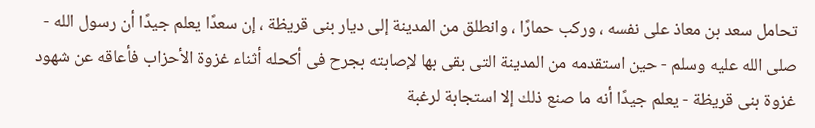تحامل سعد بن معاذ على نفسه ، وركب حمارًا ، وانطلق من المدينة إلى ديار بنى قريظة ، إن سعدًا يعلم جيدًا أن رسول الله - صلى الله عليه وسلم - حين استقدمه من المدينة التى بقى بها لإصابته بجرح فى أكحله أثناء غزوة الأحزاب فأعاقه عن شهود غزوة بنى قريظة - يعلم جيدًا أنه ما صنع ذلك إلا استجابة لرغبة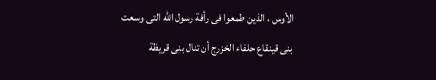الأوس ، الذين طمعوا فى رأفة رسول الله التى وسعت بنى قينقاع حلفاء الخزرج أن تنال بنى قريظة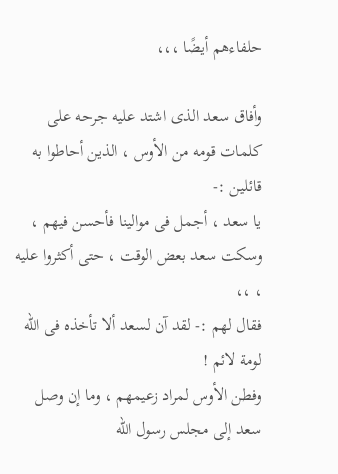حلفاءهم أيضًا ،،،

وأفاق سعد الذى اشتد عليه جرحه على كلمات قومه من الأوس ، الذين أحاطوا به قائلين :-
يا سعد ، أجمل فى موالينا فأحسن فيهم ، وسكت سعد بعض الوقت ، حتى أكثروا عليه ، ،،
فقال لهم :- لقد آن لسعد ألا تأخذه فى الله لومة لائم !
وفطن الأوس لمراد زعيمهم ، وما إن وصل سعد إلى مجلس رسول الله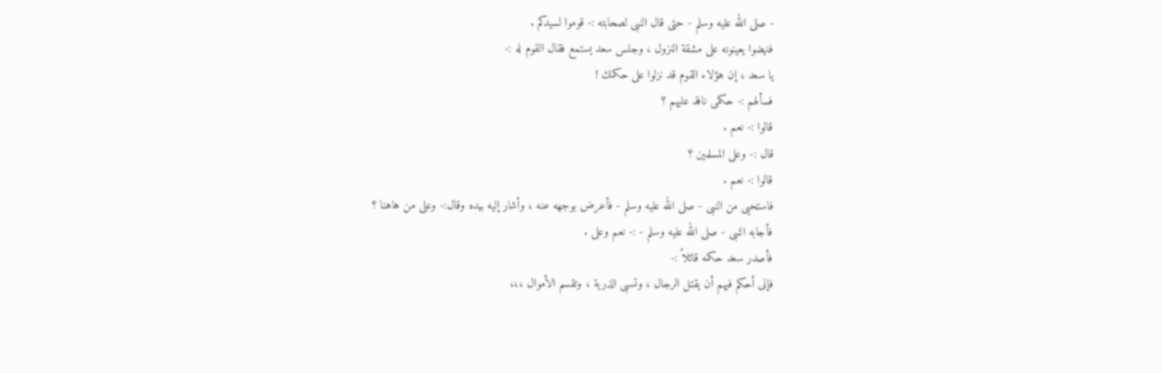- صلى الله عليه وسلم - حتى قال النبى لصحابته :- قوموا لسيدكم .
فنهضوا يعينونه على مشقة النزول ، وجلس سعد يستمع فقال القوم له :-
يا سعد ، إن هؤلاء القوم قد نزلوا على حكمك !
فسألهم :- حكمى نافذ عليهم ؟
قالوا :- نعم .
قال :- وعلى المسلمين ؟
قالوا :- نعم .
فاستحيى من النبى - صلى الله عليه وسلم - فأعرض بوجهه عنه ، وأشار إليه بيده وقال:- وعلى من هاهنا ؟
فأجابه النبى - صلى الله عليه وسلم - :- نعم وعلى .
فأصدر سعد حكمه قائلاً :-
فإنى أحكم فيهم أن يقتل الرجال ، وتسبى الذرية ، وتقسم الأموال ،،،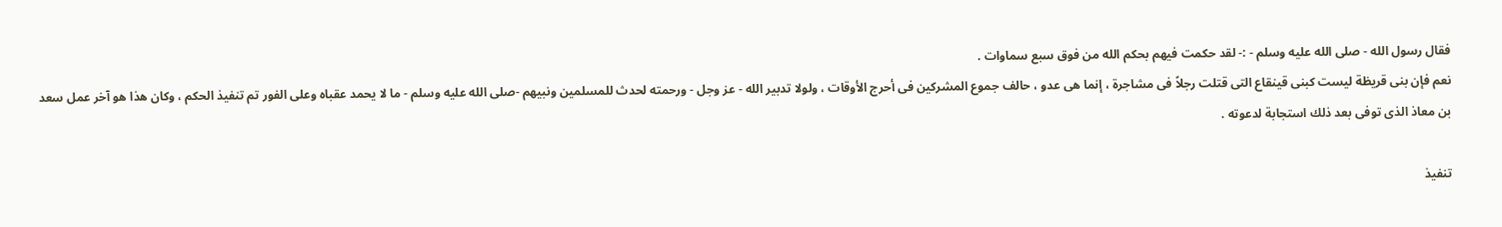فقال رسول الله - صلى الله عليه وسلم - :- لقد حكمت فيهم بحكم الله من فوق سبع سماوات .
نعم فإن بنى قريظة ليست كبنى قينقاع التى قتلت رجلاً فى مشاجرة ، إنما هى عدو ، حالف جموع المشركين فى أحرج الأوقات ، ولولا تدبير الله - عز وجل - ورحمته لحدث للمسلمين ونبيهم -صلى الله عليه وسلم - ما لا يحمد عقباه وعلى الفور تم تنفيذ الحكم ، وكان هذا هو آخر عمل سعد بن معاذ الذى توفى بعد ذلك استجابة لدعوته .

تنفيذ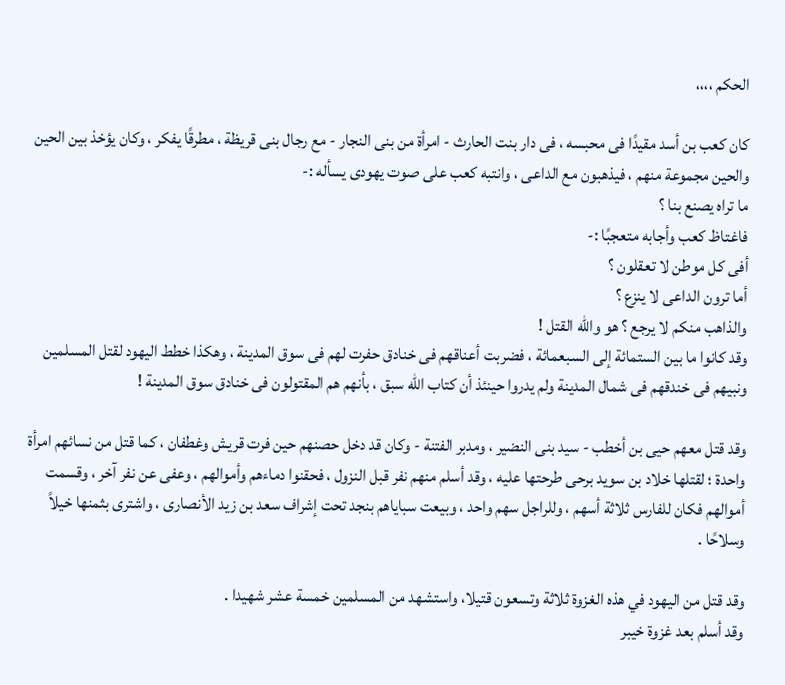الحكم ،،،،

كان كعب بن أسد مقيدًا فى محبسه ، فى دار بنت الحارث - امرأة من بنى النجار - مع رجال بنى قريظة ، مطرقًا يفكر ، وكان يؤخذ بين الحين والحين مجموعة منهم ، فيذهبون مع الداعى ، وانتبه كعب على صوت يهودى يسأله :-
ما تراه يصنع بنا ؟
فاغتاظ كعب وأجابه متعجبًا :-
أفى كل موطن لا تعقلون ؟
أما ترون الداعى لا ينزع ؟
والذاهب منكم لا يرجع ؟ هو والله القتل !
وقد كانوا ما بين الستمائة إلى السبعمائة ، فضربت أعناقهم فى خنادق حفرت لهم فى سوق المدينة ، وهكذا خطط اليهود لقتل المسلمين ونبيهم فى خندقهم فى شمال المدينة ولم يدروا حينئذ أن كتاب الله سبق ، بأنهم هم المقتولون فى خنادق سوق المدينة !

وقد قتل معهم حيى بن أخطب - سيد بنى النضير ، ومدبر الفتنة - وكان قد دخل حصنهم حين فرت قريش وغطفان ، كما قتل من نسائهم امرأة واحدة ؛ لقتلها خلاد بن سويد برحى طرحتها عليه ، وقد أسلم منهم نفر قبل النزول ، فحقنوا دماءهم وأموالهم ، وعفى عن نفر آخر ، وقسمت أموالهم فكان للفارس ثلاثة أسهم ، وللراجل سهم واحد ، وبيعت سباياهم بنجد تحت إشراف سعد بن زيد الأنصارى ، واشترى بثمنها خيلاً وسلاحًا .

وقد قتل من اليهود في هذه الغزوة ثلاثة وتسعون قتيلا، واستشهد من المسلمين خمسة عشر شهيدا .
وقد أسلم بعد غزوة خيبر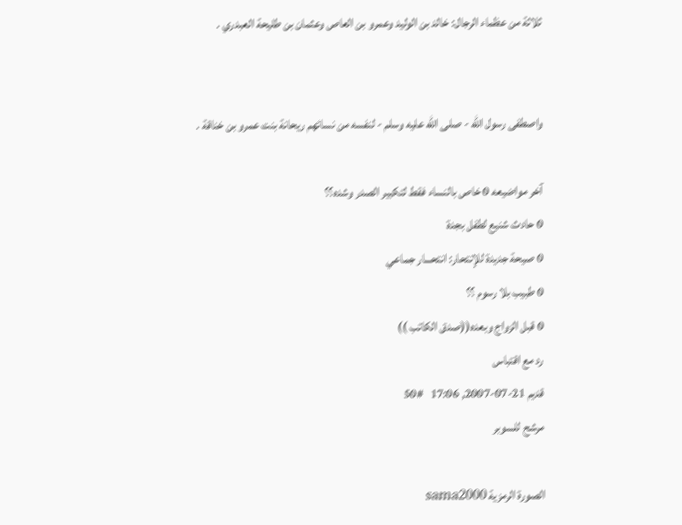ثلاثة من عظماء الرجال: خالد بن الوليد وعمرو بن العاص وعثمان بن طليحة العبدري .


واصطفى رسول الله - صلى الله عليه وسلم - لنفسه من نسائهم ريحانة بنت عمرو بن خناقة .

آخر مواضيعه 0 خاص بالنساء فقط لتكبير الصدر وشده؟؟
0 حادث شنيع لطفل بجدة
0 صيحة جديدة للإنتحار: انتحـــار جماعي
0 طبيب بلا رسوم ؟؟
0 قبل الزواج وبعده((صدق الكاتب ))
رد مع اقتباس
قديم 21-07-2007, 17:06   #50
مرشح للسوبر

الصورة الرمزية sama2000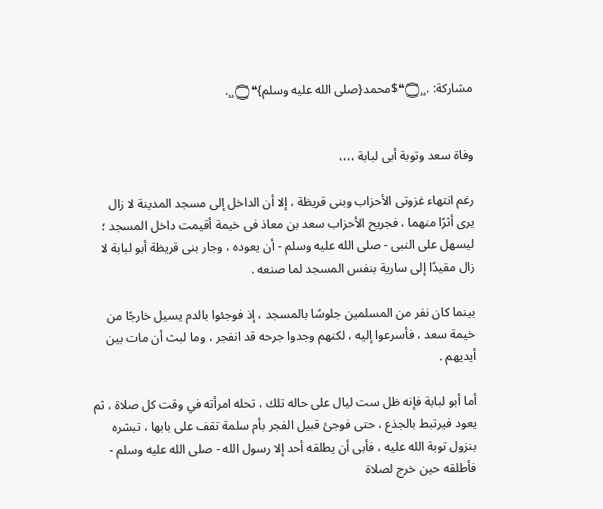مشاركة: .¸¸۝❝$محمد{صلى الله عليه وسلم}❝۝¸¸.


وفاة سعد وتوبة أبى لبابة ،،،،

رغم انتهاء غزوتى الأحزاب وبنى قريظة ، إلا أن الداخل إلى مسجد المدينة لا زال يرى أثرًا منهما ، فجريح الأحزاب سعد بن معاذ فى خيمة أقيمت داخل المسجد ؛ ليسهل على النبى - صلى الله عليه وسلم - أن يعوده ، وجار بنى قريظة أبو لبابة لا زال مقيدًا إلى سارية بنفس المسجد لما صنعه .

بينما كان نفر من المسلمين جلوسًا بالمسجد ، إذ فوجئوا بالدم يسيل خارجًا من خيمة سعد ، فأسرعوا إليه ، لكنهم وجدوا جرحه قد انفجر ، وما لبث أن مات بين أيديهم .

أما أبو لبابة فإنه ظل ست ليال على حاله تلك ، تحله امرأته في وقت كل صلاة ، ثم يعود فيرتبط بالجذع ، حتى فوجئ قبيل الفجر بأم سلمة تقف على بابها ، تبشره بنزول توبة الله عليه ، فأبى أن يطلقه أحد إلا رسول الله - صلى الله عليه وسلم - فأطلقه حين خرج لصلاة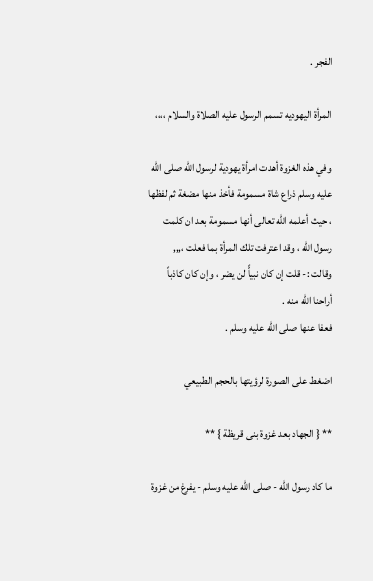الفجر .

المرأة اليهوديه تسمم الرسول عليه الصلاة والسلام ،،،،

وفي هذه الغزوة أهدت امرأة يهودية لرسول الله صلى الله عليه وسلم ذراع شاة مسمومة فأخذ منها مضغة ثم لفظها ، حيث أعلمه الله تعالى أنها مسمومة بعد ان كلمت رسول الله ، وقد اعترفت تلك المرأة بما فعلت ،,,,
وقالت :- قلت إن كان نبياًّ لن يضر ، وإن كان كاذباً أراحنا الله منه .
فعفا عنها صلى الله عليه وسلم .

اضغط على الصورة لرؤيتها بالحجم الطبيعي

** { الجهاد بعد غزوة بنى قريظة } **

ما كاد رسول الله - صلى الله عليه وسلم - يفرغ من غزوة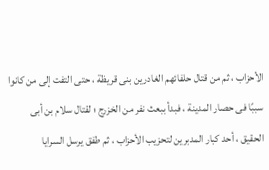الأحزاب ، ثم من قتال حلفائهم الغادرين بنى قريظة ، حتى التفت إلى من كانوا سببًا فى حصار المدينة ، فبدأ ببعث نفر من الخزرج ؛ لقتال سلام بن أبى الحقيق ، أحد كبار المدبرين لتحزيب الأحزاب ، ثم طفق يرسل السرايا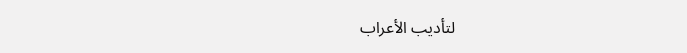لتأديب الأعراب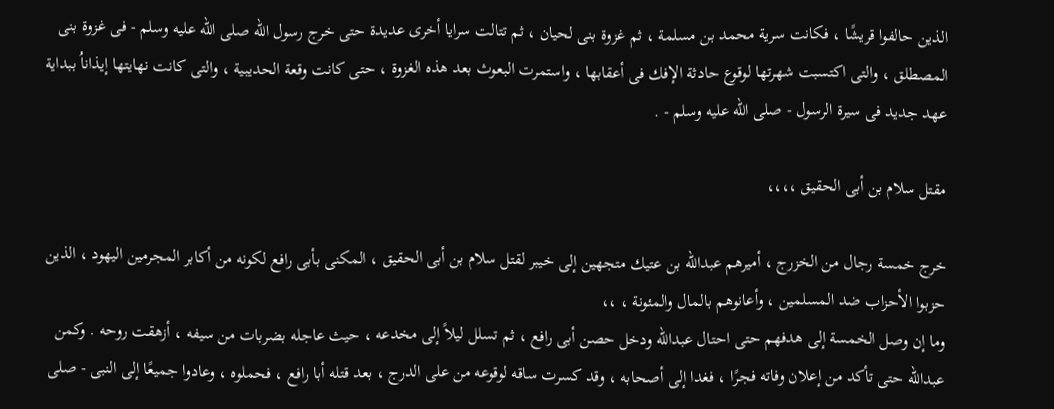الذين حالفوا قريشًا ، فكانت سرية محمد بن مسلمة ، ثم غزوة بنى لحيان ، ثم تتالت سرايا أخرى عديدة حتى خرج رسول الله صلى الله عليه وسلم - فى غزوة بنى المصطلق ، والتى اكتسبت شهرتها لوقوع حادثة الإفك فى أعقابها ، واستمرت البعوث بعد هذه الغزوة ، حتى كانت وقعة الحديبية ، والتى كانت نهايتها إيذاناُ ببداية عهد جديد فى سيرة الرسول - صلى الله عليه وسلم - .

مقتل سلام بن أبى الحقيق ،،،،

خرج خمسة رجال من الخزرج ، أميرهم عبدالله بن عتيك متجهين إلى خيبر لقتل سلام بن أبى الحقيق ، المكنى بأبى رافع لكونه من أكابر المجرمين اليهود ، الذين حزبوا الأحزاب ضد المسلمين ، وأعانوهم بالمال والمئونة ، ،،
وما إن وصل الخمسة إلى هدفهم حتى احتال عبدالله ودخل حصن أبى رافع ، ثم تسلل ليلاً إلى مخدعه ، حيث عاجله بضربات من سيفه ، أزهقت روحه . وكمن عبدالله حتى تأكد من إعلان وفاته فجرًا ، فغدا إلى أصحابه ، وقد كسرت ساقه لوقوعه من على الدرج ، بعد قتله أبا رافع ، فحملوه ، وعادوا جميعًا إلى النبى - صلى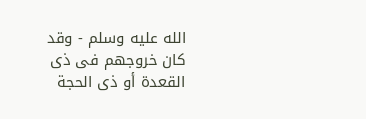الله عليه وسلم - وقد كان خروجهم فى ذى القعدة أو ذى الحجة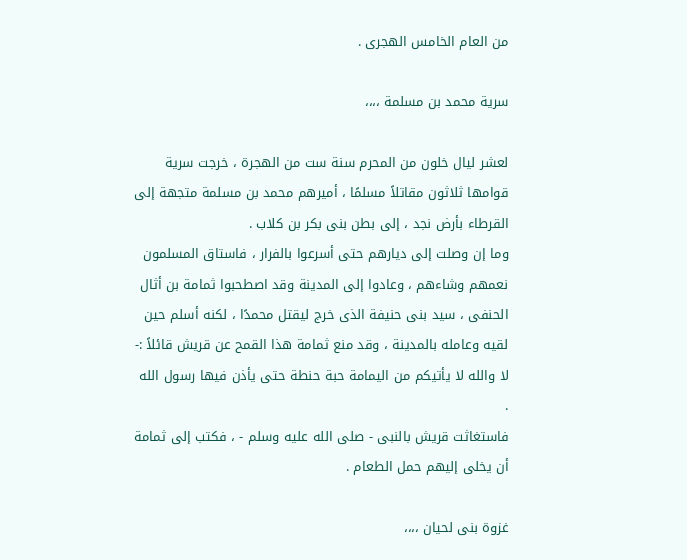من العام الخامس الهجرى .

سرية محمد بن مسلمة ،،،،

لعشر ليال خلون من المحرم سنة ست من الهجرة ، خرجت سرية قوامها ثلاثون مقاتلاً مسلمًا ، أميرهم محمد بن مسلمة متجهة إلى القرطاء بأرض نجد ، إلى بطن بنى بكر بن كلاب .
وما إن وصلت إلى ديارهم حتى أسرعوا بالفرار ، فاستاق المسلمون نعمهم وشاءهم ، وعادوا إلى المدينة وقد اصطحبوا ثمامة بن أثال الحنفى ، سيد بنى حنيفة الذى خرج ليقتل محمدًا ، لكنه أسلم حين لقيه وعامله بالمدينة ، وقد منع ثمامة هذا القمح عن قريش قائلاً :-
لا والله لا يأتيكم من اليمامة حبة حنطة حتى يأذن فيها رسول الله .
فاستغاثت قريش بالنبى - صلى الله عليه وسلم - ، فكتب إلى ثمامة أن يخلى إليهم حمل الطعام .

غزوة بنى لحيان ،،،،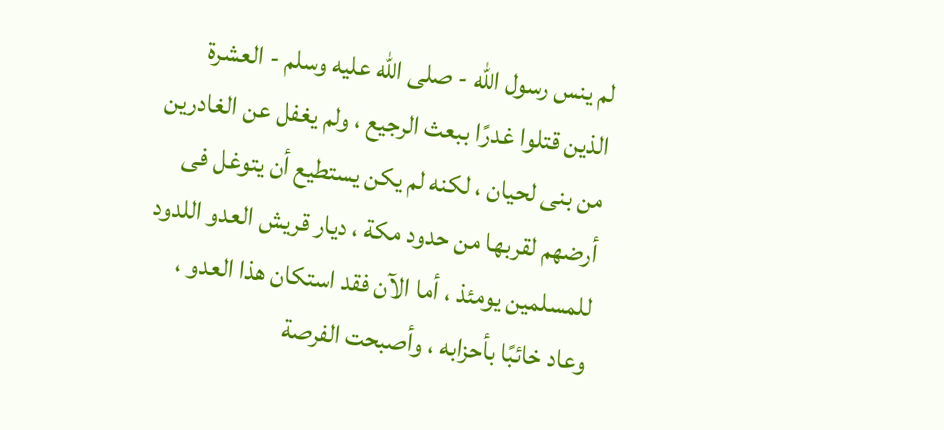لم ينس رسول الله - صلى الله عليه وسلم - العشرة الذين قتلوا غدرًا ببعث الرجيع ، ولم يغفل عن الغادرين من بنى لحيان ، لكنه لم يكن يستطيع أن يتوغل فى أرضهم لقربها من حدود مكة ، ديار قريش العدو اللدود للمسلمين يومئذ ، أما الآن فقد استكان هذا العدو ، وعاد خائبًا بأحزابه ، وأصبحت الفرصة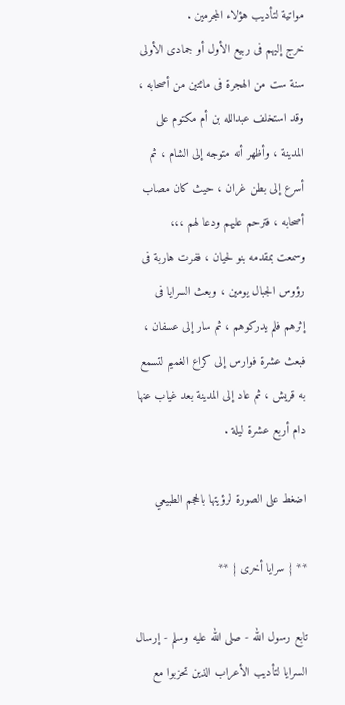مواتية لتأديب هؤلاء المجرمين .
خرج إليهم فى ربيع الأول أو جمادى الأولى سنة ست من الهجرة فى مائتين من أصحابه ، وقد استخلف عبدالله بن أم مكتوم على المدينة ، وأظهر أنه متوجه إلى الشام ، ثم أسرع إلى بطن غران ، حيث كان مصاب أصحابه ، فترحم عليهم ودعا لهم ،،،
وسمعت بمقدمه بنو لحيان ، ففرت هاربة فى رؤوس الجبال يومين ، وبعث السرايا فى إثرهم فلم يدركوهم ، ثم سار إلى عسفان ، فبعث عشرة فوارس إلى كراع الغميم لتسمع به قريش ، ثم عاد إلى المدينة بعد غياب عنها دام أربع عشرة ليلة .

اضغط على الصورة لرؤيتها بالحجم الطبيعي

** { سرايا أخرى } **

تابع رسول الله - صلى الله عليه وسلم - إرسال السرايا لتأديب الأعراب الذين تحزبوا مع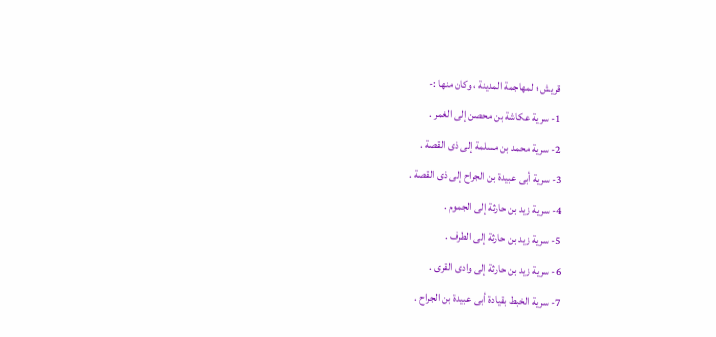قريش ؛ لمهاجمة المدينة ، وكان منها :-
1- سرية عكاشة بن محصن إلى الغمر .
2- سرية محمد بن مسلمة إلى ذى القصة .
3- سرية أبى عبيدة بن الجراح إلى ذى القصة .
4- سرية زيد بن حارثة إلى الجموم .
5- سرية زيد بن حارثة إلى الطرف .
6- سرية زيد بن حارثة إلى وادى القرى .
7- سرية الخبط بقيادة أبى عبيدة بن الجراح .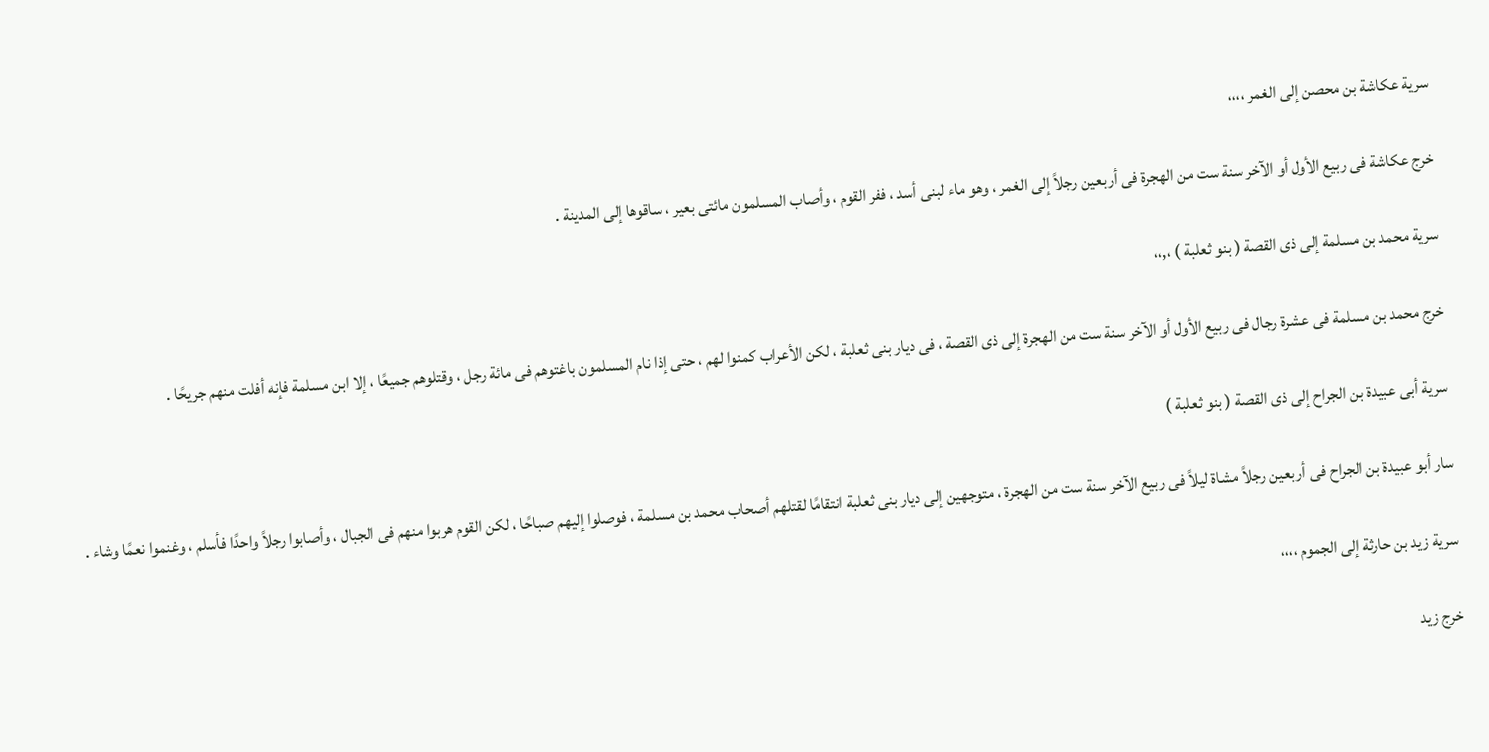سرية عكاشة بن محصن إلى الغمر ،،،،

خرج عكاشة فى ربيع الأول أو الآخر سنة ست من الهجرة فى أربعين رجلاً إلى الغمر ، وهو ماء لبنى أسد ، ففر القوم ، وأصاب المسلمون مائتى بعير ، ساقوها إلى المدينة .

سرية محمد بن مسلمة إلى ذى القصة ( بنو ثعلبة ) ،,،،

خرج محمد بن مسلمة فى عشرة رجال فى ربيع الأول أو الآخر سنة ست من الهجرة إلى ذى القصة ، فى ديار بنى ثعلبة ، لكن الأعراب كمنوا لهم ، حتى إذا نام المسلمون باغتوهم فى مائة رجل ، وقتلوهم جميعًا ، إلا ابن مسلمة فإنه أفلت منهم جريحًا .

سرية أبى عبيدة بن الجراح إلى ذى القصة ( بنو ثعلبة )

سار أبو عبيدة بن الجراح فى أربعين رجلاً مشاة ليلاً فى ربيع الآخر سنة ست من الهجرة ، متوجهين إلى ديار بنى ثعلبة انتقامًا لقتلهم أصحاب محمد بن مسلمة ، فوصلوا إليهم صباحًا ، لكن القوم هربوا منهم فى الجبال ، وأصابوا رجلاً واحدًا فأسلم ، وغنموا نعمًا وشاء .

سرية زيد بن حارثة إلى الجموم ،،،،

خرج زيد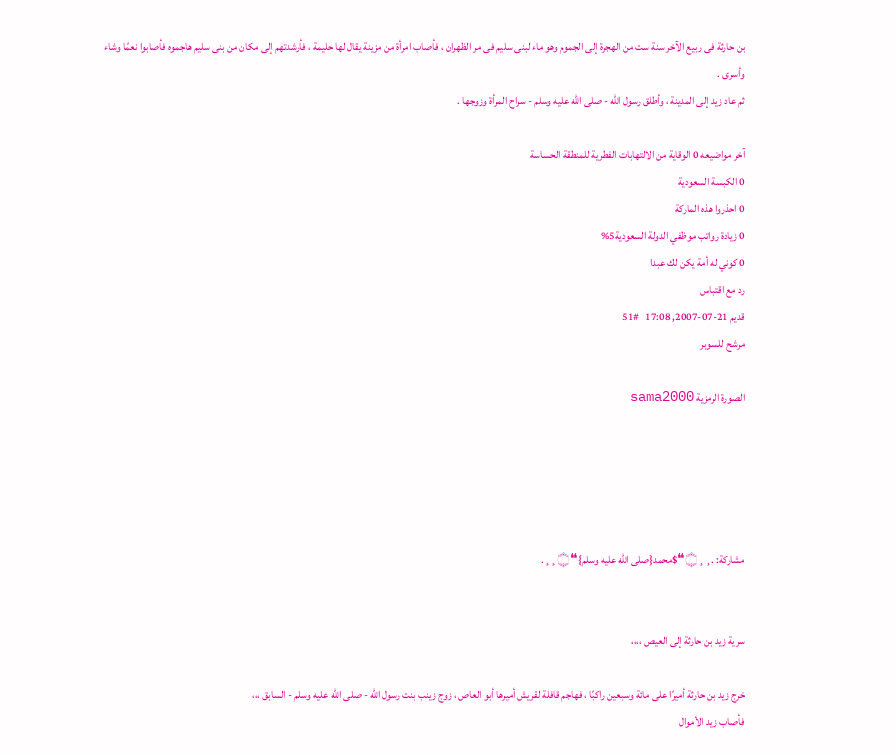بن حارثة فى ربيع الآخر سنة ست من الهجرة إلى الجموم وهو ماء لبنى سليم فى مر الظهران ، فأصاب امرأة من مزينة يقال لها حليمة ، فأرشدتهم إلى مكان من بنى سليم هاجموه فأصابوا نعمًا وشاء وأسرى .
ثم عاد زيد إلى المدينة ، وأطلق رسول الله - صلى الله عليه وسلم - سراح المرأة وزوجها .

آخر مواضيعه 0 الوقاية من الالتهابات الفطرية للمنطقة الحساسة
0 الكبسة السعودية
0 احذروا هذه الماركة
0 زيادة رواتب موظفي الدولة السعودية5%
0 كوني له أمة يكن لك عبدا
رد مع اقتباس
قديم 21-07-2007, 17:08   #51
مرشح للسوبر

الصورة الرمزية sama2000





مشاركة: .¸¸۝❝$محمد{صلى الله عليه وسلم}❝۝¸¸.


سرية زيد بن حارثة إلى العيص ،،،،

خرج زيد بن حارثة أميرًا على مائة وسبعين راكبًا ، فهاجم قافلة لقريش أميرها أبو العاص ، زوج زينب بنت رسول الله - صلى الله عليه وسلم - السابق ،،،
فأصاب زيد الأموال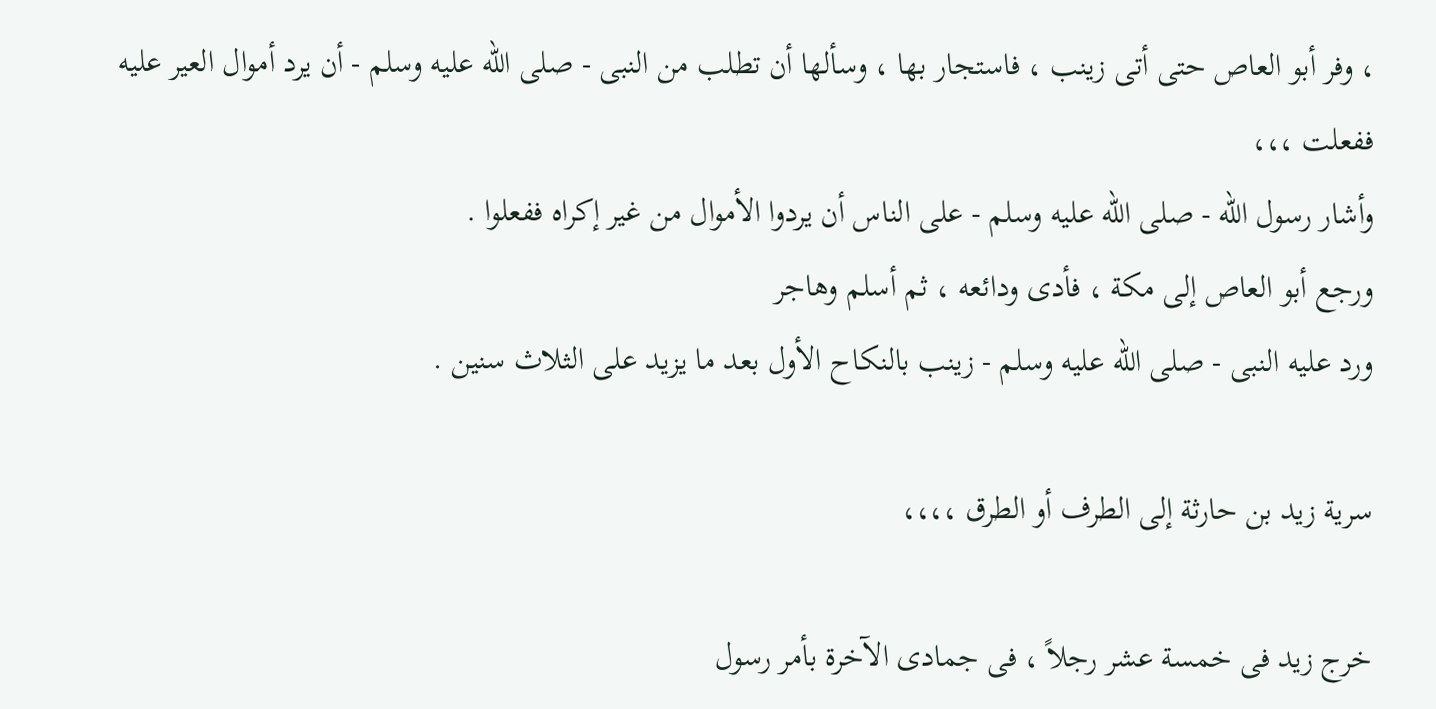، وفر أبو العاص حتى أتى زينب ، فاستجار بها ، وسألها أن تطلب من النبى - صلى الله عليه وسلم - أن يرد أموال العير عليه ففعلت ،،،
وأشار رسول الله - صلى الله عليه وسلم - على الناس أن يردوا الأموال من غير إكراه ففعلوا .
ورجع أبو العاص إلى مكة ، فأدى ودائعه ، ثم أسلم وهاجر
ورد عليه النبى - صلى الله عليه وسلم - زينب بالنكاح الأول بعد ما يزيد على الثلاث سنين .

سرية زيد بن حارثة إلى الطرف أو الطرق ،،،،

خرج زيد فى خمسة عشر رجلاً ، فى جمادى الآخرة بأمر رسول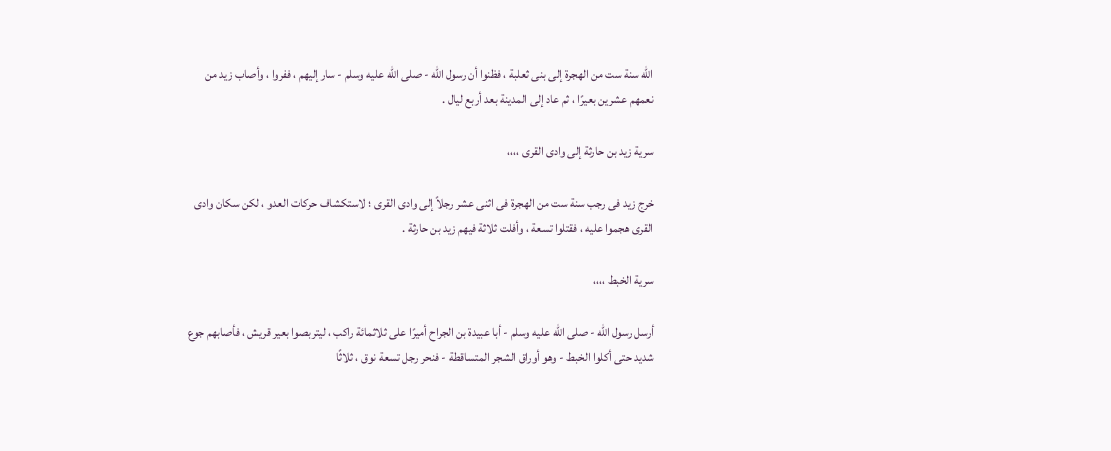الله سنة ست من الهجرة إلى بنى ثعلبة ، فظنوا أن رسول الله - صلى الله عليه وسلم - سار إليهم ، ففروا ، وأصاب زيد من نعمهم عشرين بعيرًا ، ثم عاد إلى المدينة بعد أربع ليال .

سرية زيد بن حارثة إلى وادى القرى ،،،،

خرج زيد فى رجب سنة ست من الهجرة فى اثنى عشر رجلاً إلى وادى القرى ؛ لاستكشاف حركات العدو ، لكن سكان وادى القرى هجموا عليه ، فقتلوا تسعة ، وأفلت ثلاثة فيهم زيد بن حارثة .

سرية الخبط ،،،،

أرسل رسول الله - صلى الله عليه وسلم - أبا عبيدة بن الجراح أميرًا على ثلاثمائة راكب ، ليتربصوا بعير قريش ، فأصابهم جوع شديد حتى أكلوا الخبط - وهو أوراق الشجر المتساقطة - فنحر رجل تسعة نوق ، ثلاثًا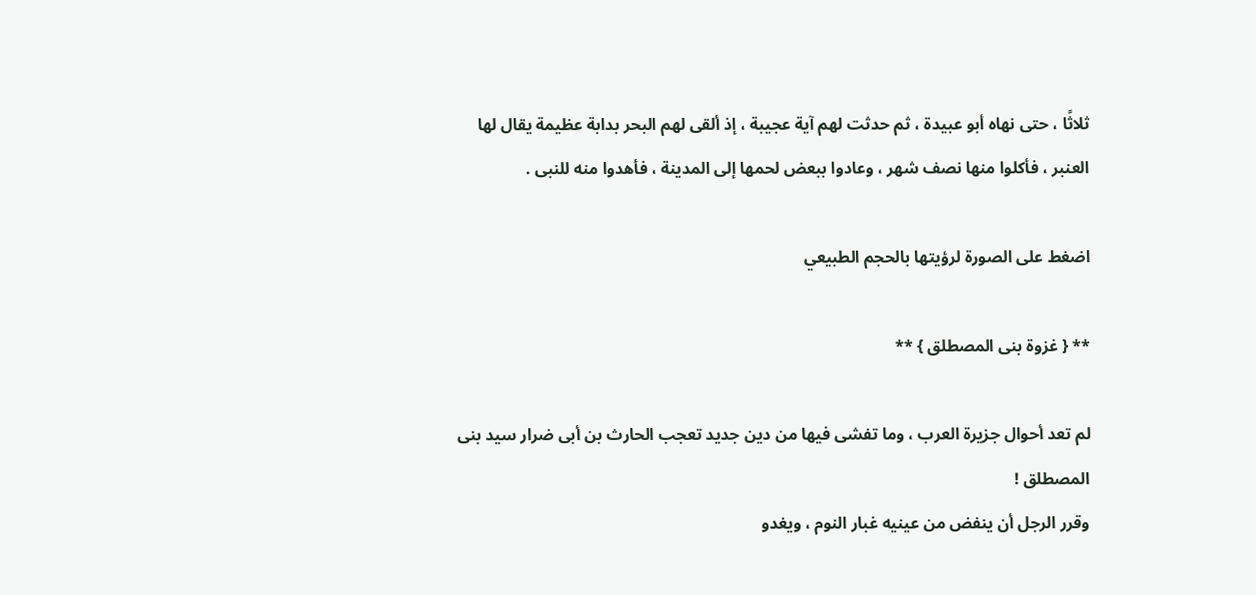ثلاثًا ، حتى نهاه أبو عبيدة ، ثم حدثت لهم آية عجيبة ، إذ ألقى لهم البحر بدابة عظيمة يقال لها العنبر ، فأكلوا منها نصف شهر ، وعادوا ببعض لحمها إلى المدينة ، فأهدوا منه للنبى .

اضغط على الصورة لرؤيتها بالحجم الطبيعي

** { غزوة بنى المصطلق } **

لم تعد أحوال جزيرة العرب ، وما تفشى فيها من دين جديد تعجب الحارث بن أبى ضرار سيد بنى المصطلق !
وقرر الرجل أن ينفض من عينيه غبار النوم ، ويغدو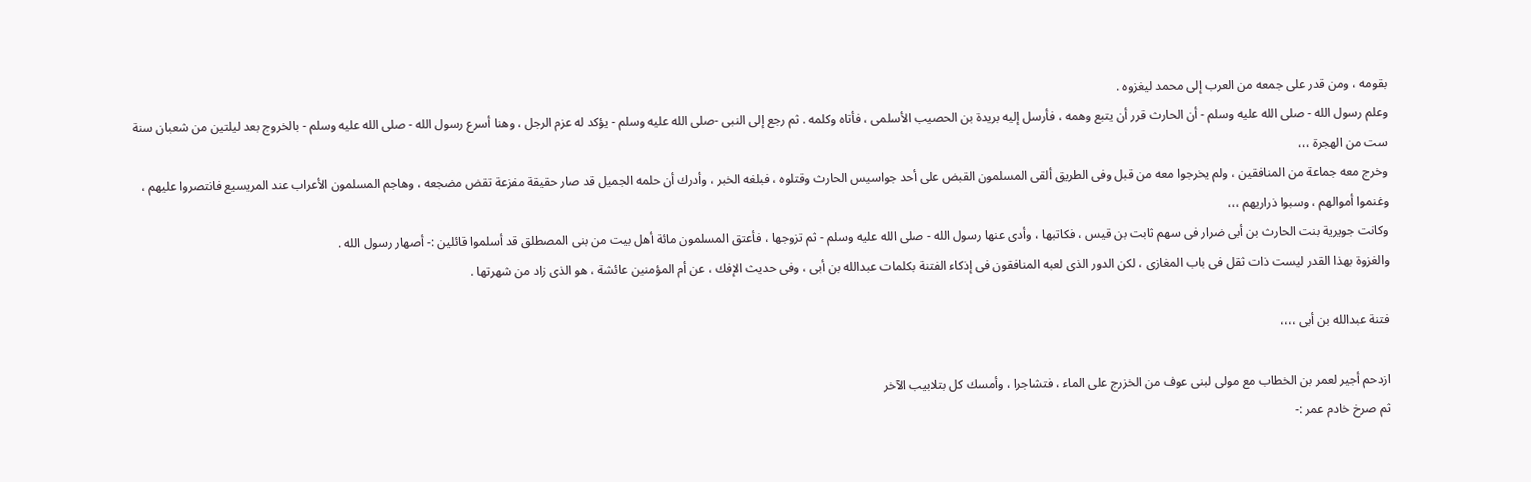بقومه ، ومن قدر على جمعه من العرب إلى محمد ليغزوه .
وعلم رسول الله - صلى الله عليه وسلم - أن الحارث قرر أن يتبع وهمه ، فأرسل إليه بريدة بن الحصيب الأسلمى ، فأتاه وكلمه . ثم رجع إلى النبى -صلى الله عليه وسلم - يؤكد له عزم الرجل ، وهنا أسرع رسول الله - صلى الله عليه وسلم - بالخروج بعد ليلتين من شعبان سنة ست من الهجرة ،،،
وخرج معه جماعة من المنافقين ، ولم يخرجوا معه من قبل وفى الطريق ألقى المسلمون القبض على أحد جواسيس الحارث وقتلوه ، فبلغه الخبر ، وأدرك أن حلمه الجميل قد صار حقيقة مفزعة تقض مضجعه ، وهاجم المسلمون الأعراب عند المريسيع فانتصروا عليهم ،
وغنموا أموالهم ، وسبوا ذراريهم ،،،
وكانت جويرية بنت الحارث بن أبى ضرار فى سهم ثابت بن قيس ، فكاتبها ، وأدى عنها رسول الله - صلى الله عليه وسلم - ثم تزوجها ، فأعتق المسلمون مائة أهل بيت من بنى المصطلق قد أسلموا قائلين :- أصهار رسول الله .
والغزوة بهذا القدر ليست ذات ثقل فى باب المغازى ، لكن الدور الذى لعبه المنافقون فى إذكاء الفتنة بكلمات عبدالله بن أبى ، وفى حديث الإفك ، عن أم المؤمنين عائشة ، هو الذى زاد من شهرتها .

فتنة عبدالله بن أبى ،،،،

ازدحم أجير لعمر بن الخطاب مع مولى لبنى عوف من الخزرج على الماء ، فتشاجرا ، وأمسك كل بتلابيب الآخر
ثم صرخ خادم عمر :-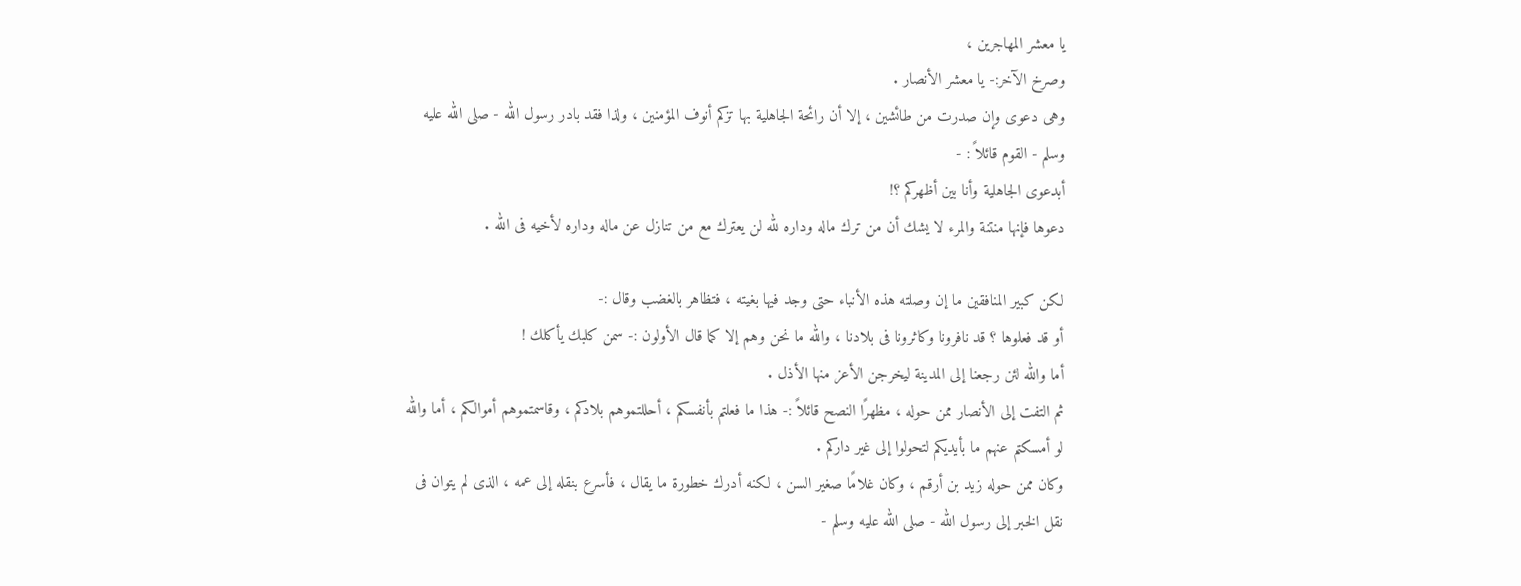يا معشر المهاجرين ،
وصرخ الآخر:- يا معشر الأنصار .
وهى دعوى وإن صدرت من طائشين ، إلا أن رائحة الجاهلية بها تزكم أنوف المؤمنين ، ولذا فقد بادر رسول الله - صلى الله عليه وسلم - القوم قائلاً : -
أبدعوى الجاهلية وأنا بين أظهركم ؟!
دعوها فإنها منتنة والمرء لا يشك أن من ترك ماله وداره لله لن يعترك مع من تنازل عن ماله وداره لأخيه فى الله .

لكن كبير المنافقين ما إن وصلته هذه الأنباء حتى وجد فيها بغيته ، فتظاهر بالغضب وقال :-
أو قد فعلوها ؟ قد نافرونا وكاثرونا فى بلادنا ، والله ما نحن وهم إلا كما قال الأولون :- سمن كلبك يأكلك !
أما والله لئن رجعنا إلى المدينة ليخرجن الأعز منها الأذل .
ثم التفت إلى الأنصار ممن حوله ، مظهرًا النصح قائلاً :- هذا ما فعلتم بأنفسكم ، أحللتموهم بلادكم ، وقاسمتموهم أموالكم ، أما والله لو أمسكتم عنهم ما بأيديكم لتحولوا إلى غير داركم .
وكان ممن حوله زيد بن أرقم ، وكان غلامًا صغير السن ، لكنه أدرك خطورة ما يقال ، فأسرع بنقله إلى عمه ، الذى لم يتوان فى نقل الخبر إلى رسول الله - صلى الله عليه وسلم -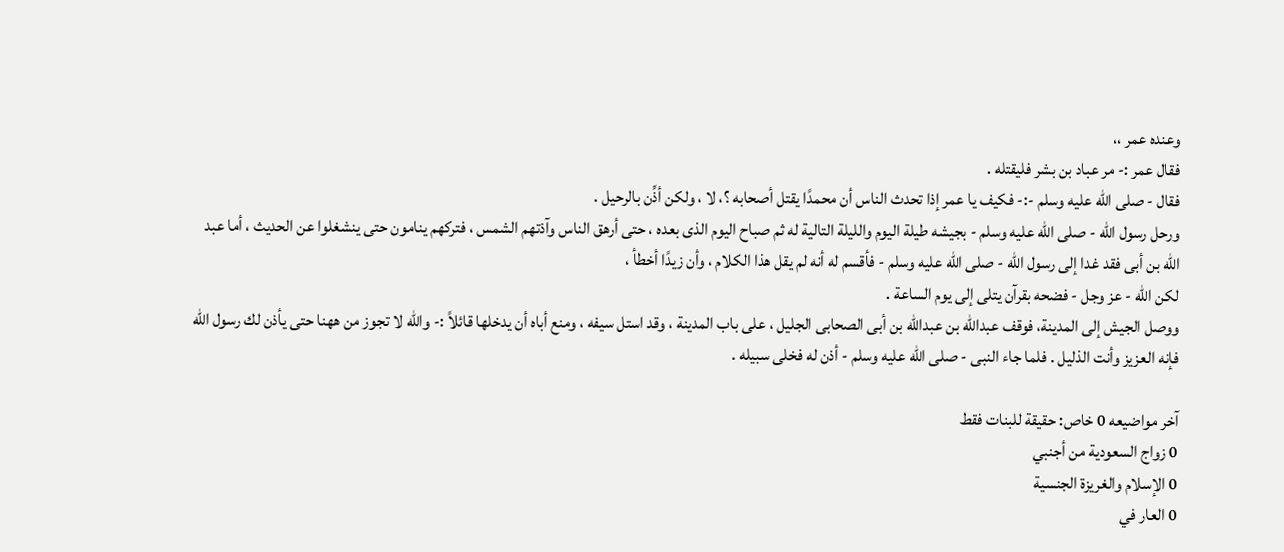وعنده عمر ،،
فقال عمر :- مر عباد بن بشر فليقتله .
فقال - صلى الله عليه وسلم -:- فكيف يا عمر إذا تحدث الناس أن محمدًا يقتل أصحابه ؟، لا ، ولكن أذِّن بالرحيل .
ورحل رسول الله - صلى الله عليه وسلم - بجيشه طيلة اليوم والليلة التالية له ثم صباح اليوم الذى بعده ، حتى أرهق الناس وآذتهم الشمس ، فتركهم ينامون حتى ينشغلوا عن الحديث ، أما عبد الله بن أبى فقد غدا إلى رسول الله - صلى الله عليه وسلم - فأقسم له أنه لم يقل هذا الكلام ، وأن زيدًا أخطأ ،
لكن الله - عز وجل - فضحه بقرآن يتلى إلى يوم الساعة .
ووصل الجيش إلى المدينة، فوقف عبدالله بن عبدالله بن أبى الصحابى الجليل ، على باب المدينة ، وقد استل سيفه ، ومنع أباه أن يدخلها قائلاً :- والله لا تجوز من ههنا حتى يأذن لك رسول الله فإنه العزيز وأنت الذليل . فلما جاء النبى - صلى الله عليه وسلم - أذن له فخلى سبيله .

آخر مواضيعه 0 خاص: حقيقة للبنات فقط
0 زواج السعودية من أجنبي
0 الإسلام والغريزة الجنسية
0 العار في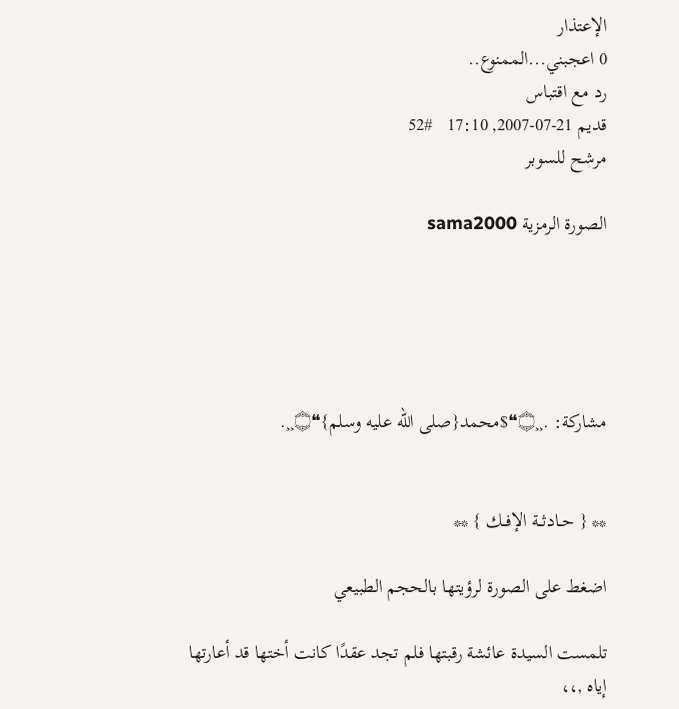الإعتذار
0 اعجبني...الممنوع..
رد مع اقتباس
قديم 21-07-2007, 17:10   #52
مرشح للسوبر

الصورة الرمزية sama2000





مشاركة: .¸¸۝❝$محمد{صلى الله عليه وسلم}❝۝¸¸.


** { حــادثــة الإفــك } **

اضغط على الصورة لرؤيتها بالحجم الطبيعي

تلمست السيدة عائشة رقبتها فلم تجد عقدًا كانت أختها قد أعارتها إياه ,،،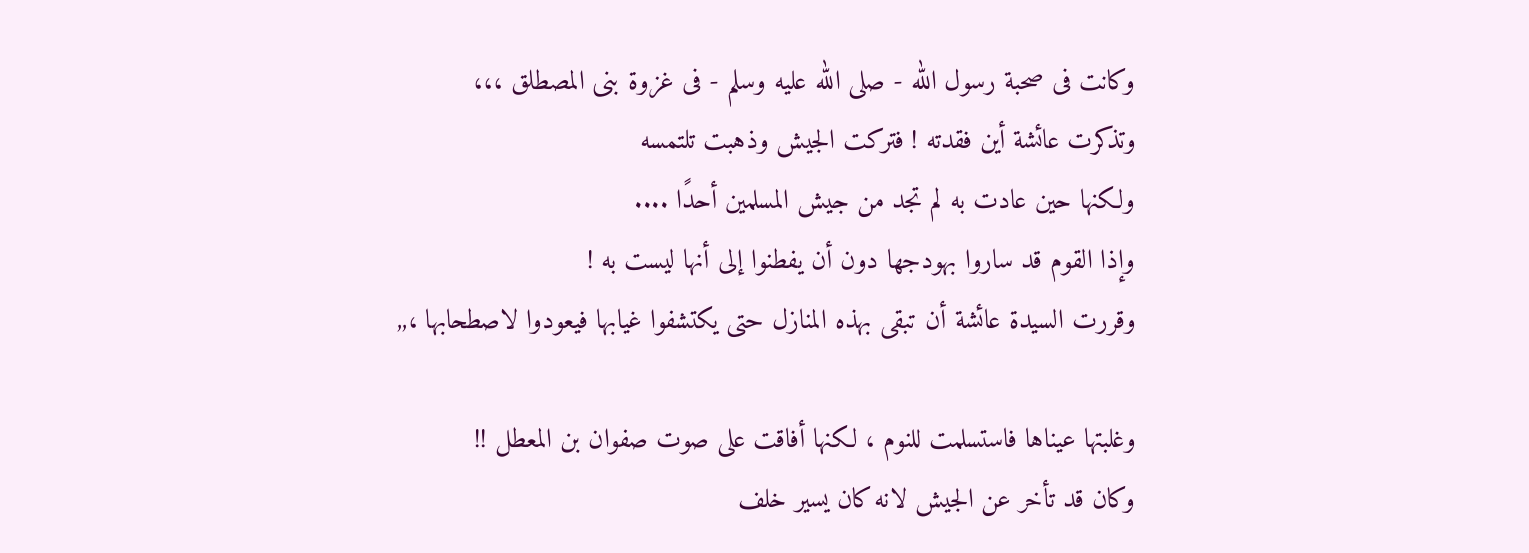وكانت فى صحبة رسول الله - صلى الله عليه وسلم - فى غزوة بنى المصطلق ،،،
وتذكرت عائشة أين فقدته ! فتركت الجيش وذهبت تلتمسه
ولكنها حين عادت به لم تجد من جيش المسلمين أحدًا ....
وإذا القوم قد ساروا بهودجها دون أن يفطنوا إلى أنها ليست به !
وقررت السيدة عائشة أن تبقى بهذه المنازل حتى يكتشفوا غيابها فيعودوا لاصطحابها ،,,

وغلبتها عيناها فاستسلمت للنوم ، لكنها أفاقت على صوت صفوان بن المعطل !!
وكان قد تأخر عن الجيش لانه كان يسير خلف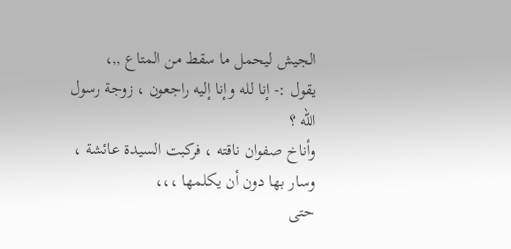الجيش ليحمل ما سقط من المتاع ,,،
يقول :- إنا لله وإنا إليه راجعون ، زوجة رسول الله ؟
وأناخ صفوان ناقته ، فركبت السيدة عائشة ، وسار بها دون أن يكلمها ،،،
حتى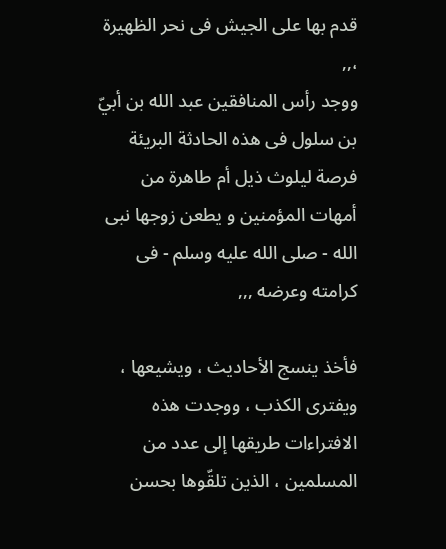قدم بها على الجيش فى نحر الظهيرة ،,,
ووجد رأس المنافقين عبد الله بن أبيّ بن سلول فى هذه الحادثة البريئة فرصة ليلوث ذيل أم طاهرة من أمهات المؤمنين و يطعن زوجها نبى الله - صلى الله عليه وسلم - فى كرامته وعرضه ,,,

فأخذ ينسج الأحاديث ، ويشيعها ، ويفترى الكذب ، ووجدت هذه الافتراءات طريقها إلى عدد من المسلمين ، الذين تلقّوها بحسن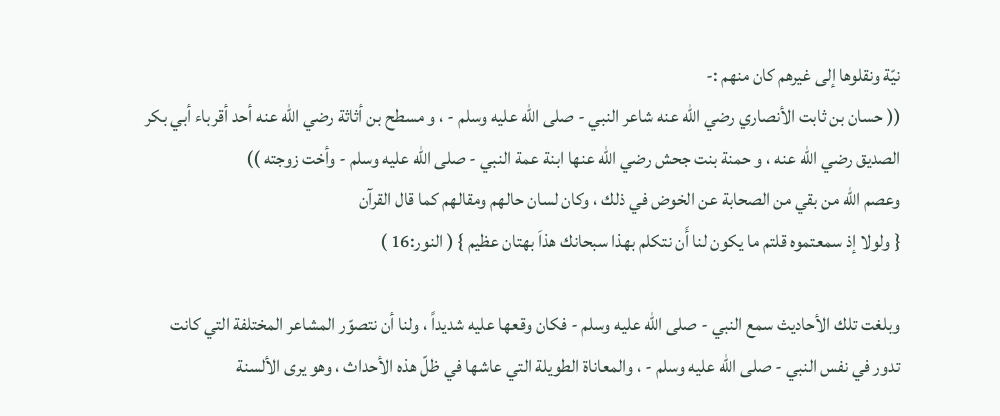نيّة ونقلوها إلى غيرهم كان منهم :-
(( حسان بن ثابت الأنصاري رضي الله عنه شاعر النبي - صلى الله عليه وسلم - ، و مسطح بن أثاثة رضي الله عنه أحد أقرباء أبي بكر الصديق رضي الله عنه ، و حمنة بنت جحش رضي الله عنها ابنة عمة النبي - صلى الله عليه وسلم - وأخت زوجته ))
وعصم الله من بقي من الصحابة عن الخوض في ذلك ، وكان لسان حالهم ومقالهم كما قال القرآن
{ ولولا إذ سمعتموه قلتم ما يكون لنا أَن نتكلم بهذا سبحانك هذاَ بهتان عظيم } ( النور:16 )

وبلغت تلك الأحاديث سمع النبي - صلى الله عليه وسلم - فكان وقعها عليه شديداً ، ولنا أن نتصوّر المشاعر المختلفة التي كانت تدور في نفس النبي - صلى الله عليه وسلم - ، والمعاناة الطويلة التي عاشها في ظلّ هذه الأحداث ، وهو يرى الألسنة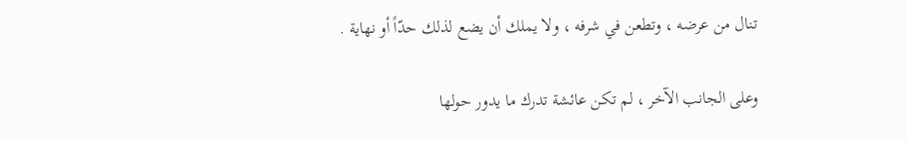تنال من عرضه ، وتطعن في شرفه ، ولا يملك أن يضع لذلك حدّاً أو نهاية .

وعلى الجانب الآخر ، لم تكن عائشة تدرك ما يدور حولها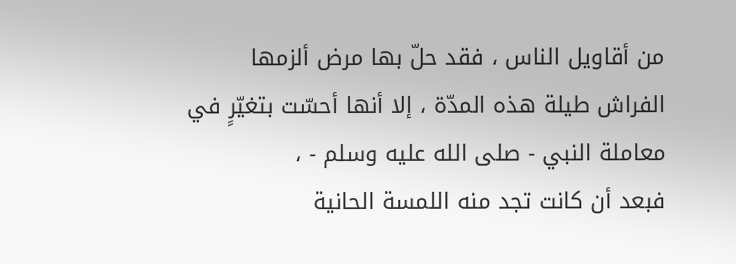من أقاويل الناس ، فقد حلّ بها مرض ألزمها الفراش طيلة هذه المدّة ، إلا أنها أحسّت بتغيّرٍ في معاملة النبي - صلى الله عليه وسلم - ،
فبعد أن كانت تجد منه اللمسة الحانية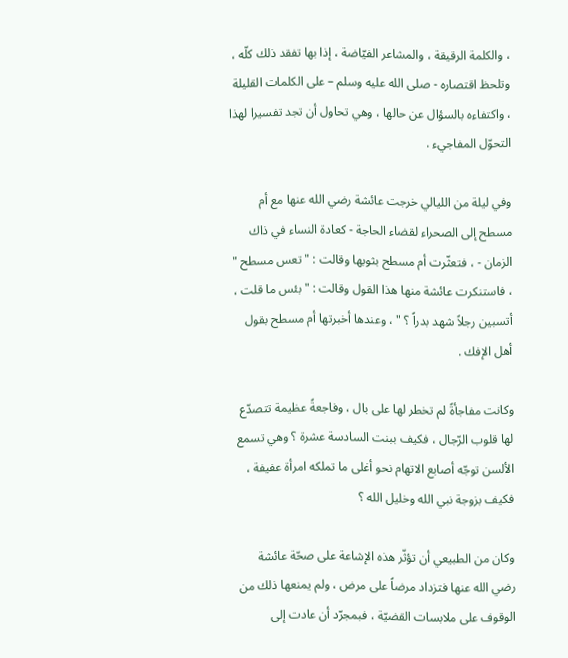، والكلمة الرقيقة ، والمشاعر الفيّاضة ، إذا بها تفقد ذلك كلّه ، وتلحظ اقتصاره - صلى الله عليه وسلم – على الكلمات القليلة ، واكتفاءه بالسؤال عن حالها ، وهي تحاول أن تجد تفسيرا لهذا التحوّل المفاجيء .

وفي ليلة من الليالي خرجت عائشة رضي الله عنها مع أم مسطح إلى الصحراء لقضاء الحاجة - كعادة النساء في ذاك الزمان - ، فتعثّرت أم مسطح بثوبها وقالت : " تعس مسطح " ، فاستنكرت عائشة منها هذا القول وقالت : "بئس ما قلت ، أتسبين رجلاً شهد بدراً ؟ " ، وعندها أخبرتها أم مسطح بقول أهل الإفك .

وكانت مفاجأةً لم تخطر لها على بال ، وفاجعةً عظيمة تتصدّع لها قلوب الرّجال ، فكيف ببنت السادسة عشرة ؟ وهي تسمع الألسن توجّه أصابع الاتهام نحو أغلى ما تملكه امرأة عفيفة ، فكيف بزوجة نبي الله وخليل الله ؟

وكان من الطبيعي أن تؤثّر هذه الإشاعة على صحّة عائشة رضي الله عنها فتزداد مرضاً على مرض ، ولم يمنعها ذلك من الوقوف على ملابسات القضيّة ، فبمجرّد أن عادت إلى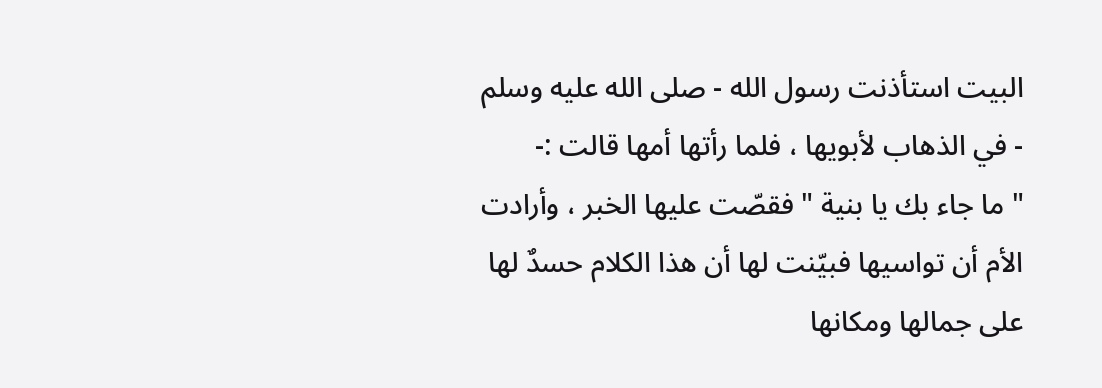البيت استأذنت رسول الله - صلى الله عليه وسلم - في الذهاب لأبويها ، فلما رأتها أمها قالت :-
" ما جاء بك يا بنية " فقصّت عليها الخبر ، وأرادت الأم أن تواسيها فبيّنت لها أن هذا الكلام حسدٌ لها على جمالها ومكانها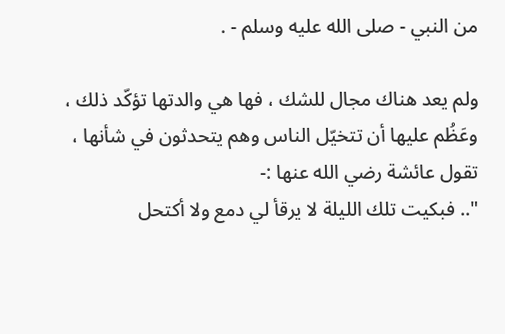من النبي - صلى الله عليه وسلم - .

ولم يعد هناك مجال للشك ، فها هي والدتها تؤكّد ذلك ، وعَظُم عليها أن تتخيّل الناس وهم يتحدثون في شأنها ، تقول عائشة رضي الله عنها :-
".. فبكيت تلك الليلة لا يرقأ لي دمع ولا أكتحل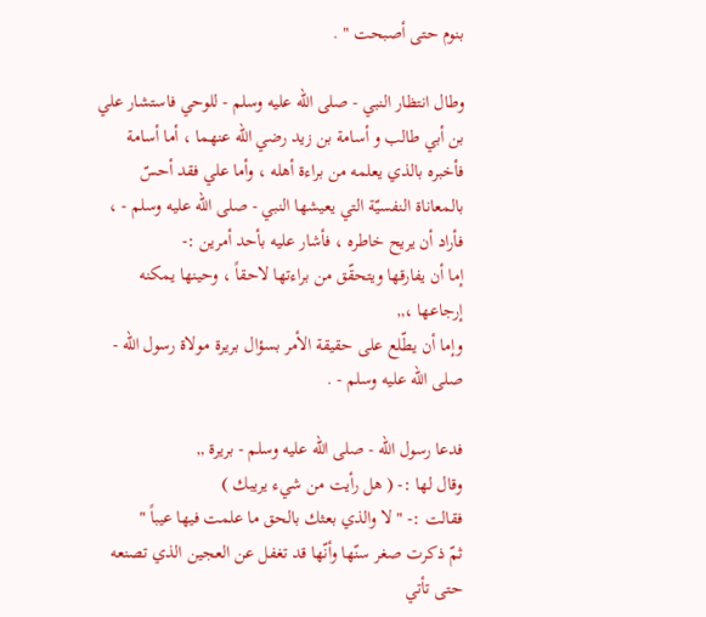بنوم حتى أصبحت " .

وطال انتظار النبي - صلى الله عليه وسلم - للوحي فاستشار علي بن أبي طالب و أسامة بن زيد رضي الله عنهما ، أما أسامة فأخبره بالذي يعلمه من براءة أهله ، وأما علي فقد أحسّ بالمعاناة النفسيّة التي يعيشها النبي - صلى الله عليه وسلم - ، فأراد أن يريح خاطره ، فأشار عليه بأحد أمرين :-
إما أن يفارقها ويتحقّق من براءتها لاحقاً ، وحينها يمكنه إرجاعها ،,,
وإما أن يطّلع على حقيقة الأمر بسؤال بريرة مولاة رسول الله - صلى الله عليه وسلم - .

فدعا رسول الله - صلى الله عليه وسلم - بريرة ,,
وقال لها :- ( هل رأيت من شيء يريبك )
فقالت :- " لا والذي بعثك بالحق ما علمت فيها عيباً "
ثمّ ذكرت صغر سنّها وأنّها قد تغفل عن العجين الذي تصنعه حتى تأتي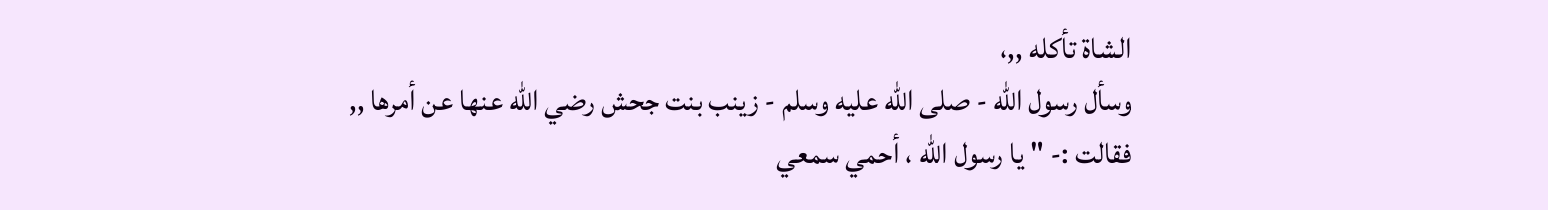الشاة تأكله ,,،
وسأل رسول الله - صلى الله عليه وسلم - زينب بنت جحش رضي الله عنها عن أمرها ,,
فقالت :- " يا رسول الله ، أحمي سمعي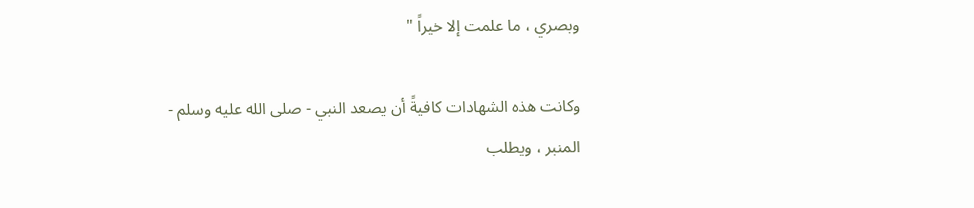وبصري ، ما علمت إلا خيراً "

وكانت هذه الشهادات كافيةً أن يصعد النبي - صلى الله عليه وسلم - المنبر ، ويطلب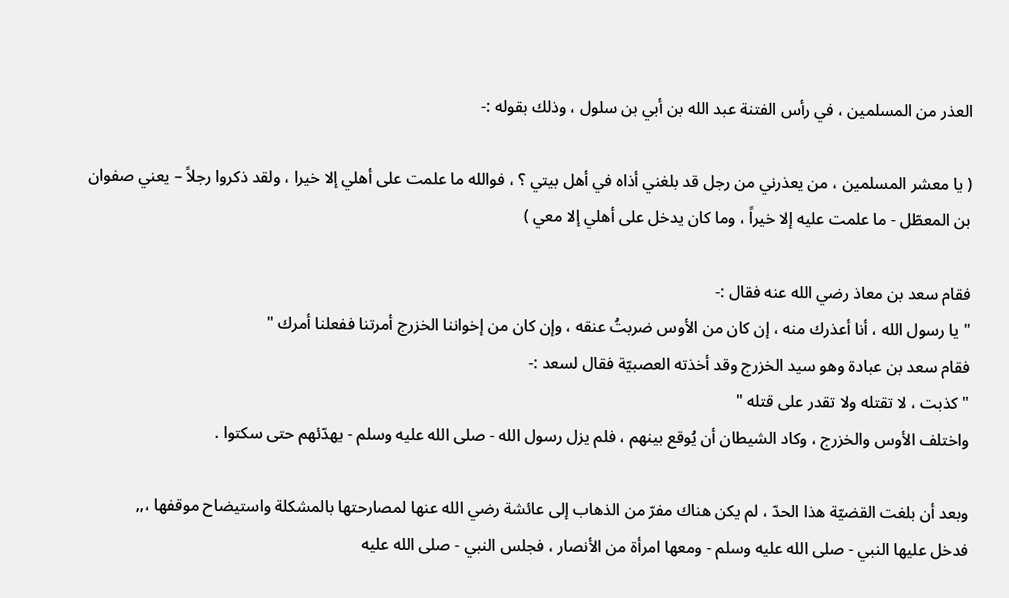العذر من المسلمين ، في رأس الفتنة عبد الله بن أبي بن سلول ، وذلك بقوله :-

( يا معشر المسلمين ، من يعذرني من رجل قد بلغني أذاه في أهل بيتي ؟ ، فوالله ما علمت على أهلي إلا خيرا ، ولقد ذكروا رجلاً – يعني صفوان بن المعطّل - ما علمت عليه إلا خيراً ، وما كان يدخل على أهلي إلا معي )

فقام سعد بن معاذ رضي الله عنه فقال :-
" يا رسول الله ، أنا أعذرك منه ، إن كان من الأوس ضربتُ عنقه ، وإن كان من إخواننا الخزرج أمرتنا ففعلنا أمرك "
فقام سعد بن عبادة وهو سيد الخزرج وقد أخذته العصبيّة فقال لسعد :-
" كذبت ، لا تقتله ولا تقدر على قتله "
واختلف الأوس والخزرج ، وكاد الشيطان أن يُوقع بينهم ، فلم يزل رسول الله - صلى الله عليه وسلم - يهدّئهم حتى سكتوا .

وبعد أن بلغت القضيّة هذا الحدّ ، لم يكن هناك مفرّ من الذهاب إلى عائشة رضي الله عنها لمصارحتها بالمشكلة واستيضاح موقفها ،,,
فدخل عليها النبي - صلى الله عليه وسلم - ومعها امرأة من الأنصار ، فجلس النبي - صلى الله عليه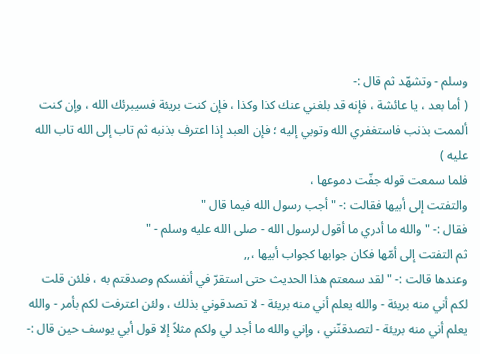وسلم - وتشهّد ثم قال :-
( أما بعد ، يا عائشة ، فإنه قد بلغني عنك كذا وكذا ، فإن كنت بريئة فسيبرئك الله ، وإن كنت ألممت بذنب فاستغفري الله وتوبي إليه ؛ فإن العبد إذا اعترف بذنبه ثم تاب إلى الله تاب الله عليه )
فلما سمعت قوله جفّت دموعها ،
والتفتت إلى أبيها فقالت :- " أجب رسول الله فيما قال "
فقال :- " والله ما أدري ما أقول لرسول الله - صلى الله عليه وسلم - "
ثم التفتت إلى أمّها فكان جوابها كجواب أبيها ،,,
وعندها قالت :- " لقد سمعتم هذا الحديث حتى استقرّ في أنفسكم وصدقتم به ، فلئن قلت لكم أني منه بريئة - والله يعلم أني منه بريئة - لا تصدقوني بذلك ، ولئن اعترفت لكم بأمر - والله يعلم أني منه بريئة - لتصدقنّني ، وإني والله ما أجد لي ولكم مثلاً إلا قول أبي يوسف حين قال :-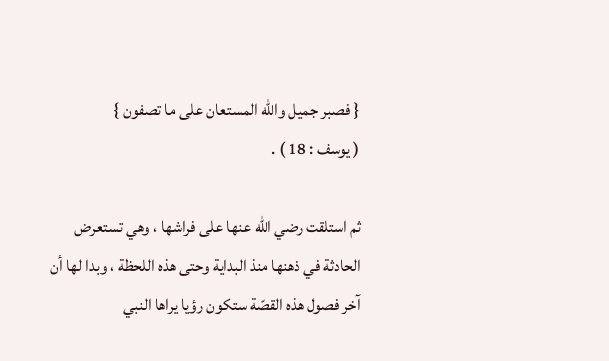{ فصبر جميل والله المستعان على ما تصفون }
( يوسف : 18 ) .

ثم استلقت رضي الله عنها على فراشها ، وهي تستعرض الحادثة في ذهنها منذ البداية وحتى هذه اللحظة ، وبدا لها أن آخر فصول هذه القصّة ستكون رؤيا يراها النبي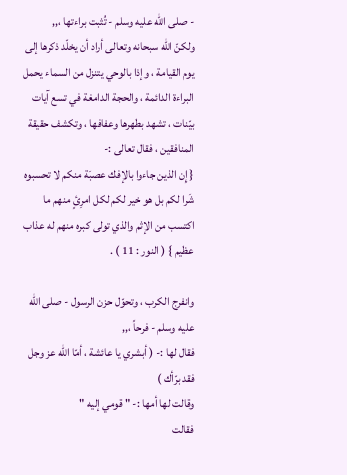- صلى الله عليه وسلم - تُثبت براءتها ،,,
ولكنّ الله سبحانه وتعالى أراد أن يخلّد ذكرها إلى يوم القيامة ، وإذا بالوحي يتنزل من السماء يحمل البراءة الدائمة ، والحجة الدامغة في تسع آيات بيّنات ، تشهد بطهرها وعفافها ، وتكشف حقيقة المنافقين ، فقال تعالى :-
{ إِن الذين جاءوا بالإفك عصبَة منكم لا تحسبوه شَرا لكم بل هو خير لكم لكل امرِئٍ منهم ما اكتسب من الإثم والذي تولى كبره منهم له عذاب عظيم } ( النور : 11 ) .

وانفرج الكرب ، وتحوّل حزن الرسول - صلى الله عليه وسلم - فرحاً ،,,
فقال لها :- ( أبشري يا عائشة ، أمّا الله عز وجل فقد برّأك )
وقالت لها أمها :- " قومي إليه "
فقالت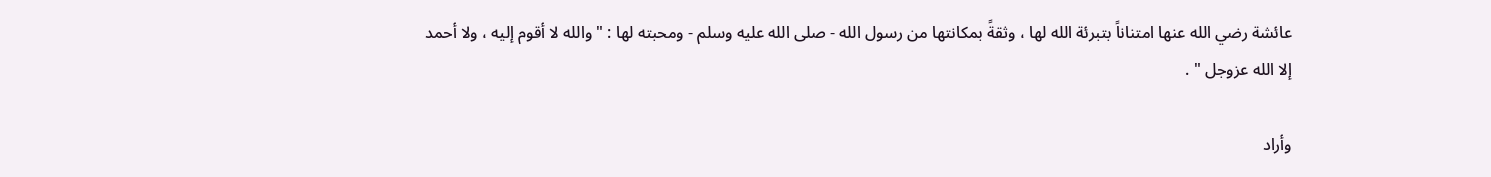عائشة رضي الله عنها امتناناً بتبرئة الله لها ، وثقةً بمكانتها من رسول الله - صلى الله عليه وسلم - ومحبته لها : " والله لا أقوم إليه ، ولا أحمد إلا الله عزوجل " .

وأراد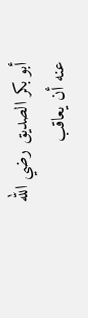أبو بكر الصديق رضي الله عنه أن يعاقب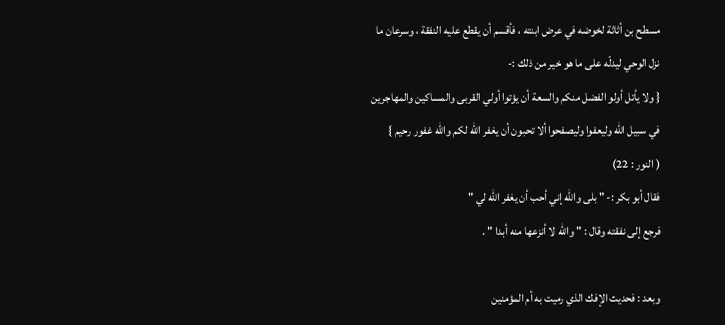مسطح بن أثاثة لخوضه في عرض ابنته ، فأقسم أن يقطع عليه النفقة ، وسرعان ما نزل الوحي ليدلّه على ما هو خير من ذلك :-
{ ولا يأتل أولو الفضل منكم والسعة أن يؤتوا أولي القربى والمساكين والمهاجرين في سبيل الله وليعفوا وليصفحوا ألا تحبون أن يغفر الله لكم والله غفور رحيم }
( النور : 22)
فقال أبو بكر :- " بلى والله إني أحب أن يغفر الله لي "
فرجع إلى نفقته وقال : " والله لا أنزعها منه أبدا " .

وبعد : فحديث الإفك الذي رميت به أم المؤمنين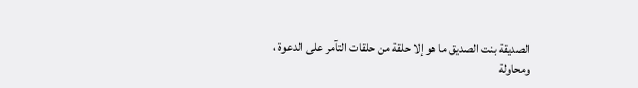الصديقة بنت الصديق ما هو إلا حلقة من حلقات التآمر على الدعوة ، ومحاولة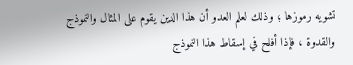تشويه رموزها ؛ وذلك لعلم العدو أن هذا الدين يقوم على المثال والنموذج والقدوة ، فإذا أفلح في إسقاط هذا النموذج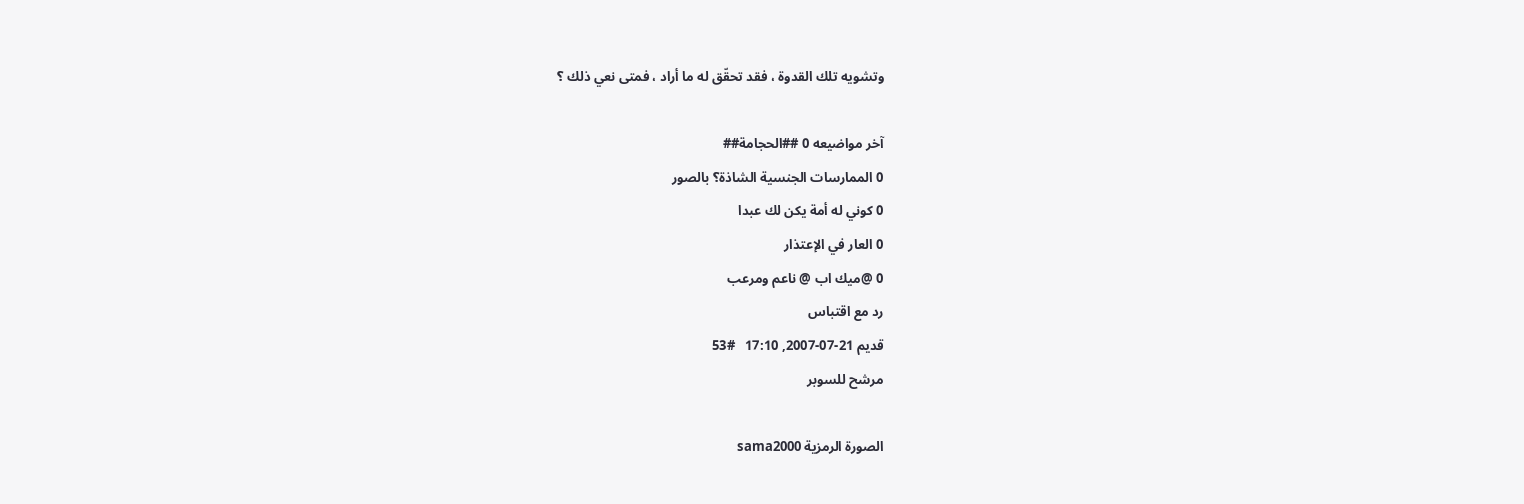وتشويه تلك القدوة ، فقد تحقّق له ما أراد ، فمتى نعي ذلك ؟

آخر مواضيعه 0 ##الحجامة##
0 الممارسات الجنسية الشاذة؟ بالصور
0 كوني له أمة يكن لك عبدا
0 العار في الإعتذار
0 @ميك اب @ ناعم ومرعب
رد مع اقتباس
قديم 21-07-2007, 17:10   #53
مرشح للسوبر

الصورة الرمزية sama2000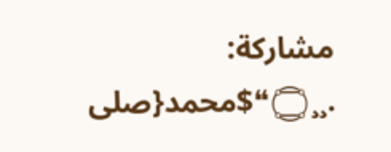مشاركة: .¸¸۝❝$محمد{صلى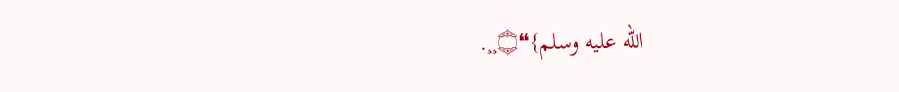الله عليه وسلم}❝۝¸¸.